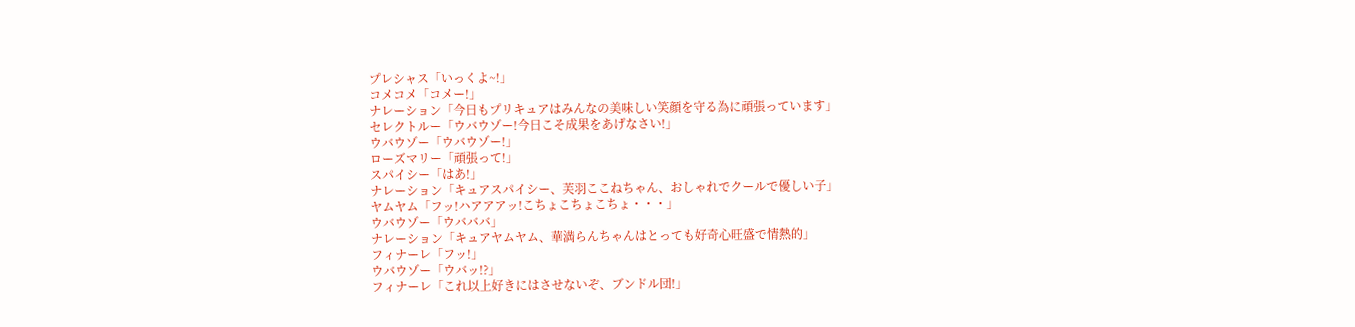プレシャス「いっくよ~!」
コメコメ「コメー!」
ナレーション「今日もプリキュアはみんなの美味しい笑顔を守る為に頑張っています」
セレクトルー「ウバウゾー!今日こそ成果をあげなさい!」
ウバウゾー「ウバウゾー!」
ローズマリー「頑張って!」
スパイシー「はあ!」
ナレーション「キュアスパイシー、芙羽ここねちゃん、おしゃれでクールで優しい子」
ヤムヤム「フッ!ハアアアッ!こちょこちょこちょ・・・」
ウバウゾー「ウバババ」
ナレーション「キュアヤムヤム、華満らんちゃんはとっても好奇心旺盛で情熱的」
フィナーレ「フッ!」
ウバウゾー「ウバッ!?」
フィナーレ「これ以上好きにはさせないぞ、ブンドル団!」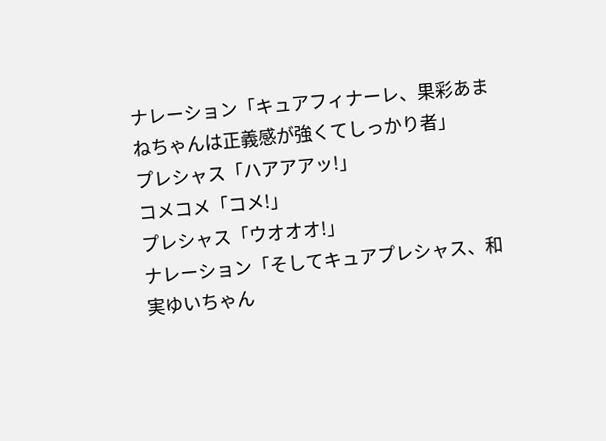ナレーション「キュアフィナーレ、果彩あまねちゃんは正義感が強くてしっかり者」
プレシャス「ハアアアッ!」
コメコメ「コメ!」
プレシャス「ウオオオ!」
ナレーション「そしてキュアプレシャス、和実ゆいちゃん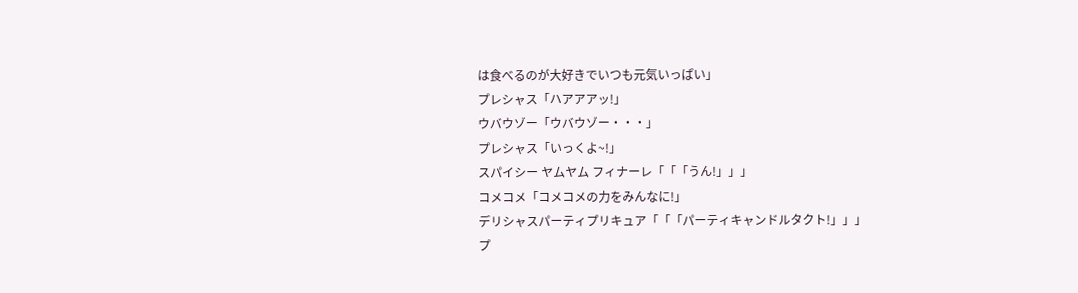は食べるのが大好きでいつも元気いっぱい」
プレシャス「ハアアアッ!」
ウバウゾー「ウバウゾー・・・」
プレシャス「いっくよ~!」
スパイシー ヤムヤム フィナーレ「「「うん!」」」
コメコメ「コメコメの力をみんなに!」
デリシャスパーティプリキュア「「「パーティキャンドルタクト!」」」
プ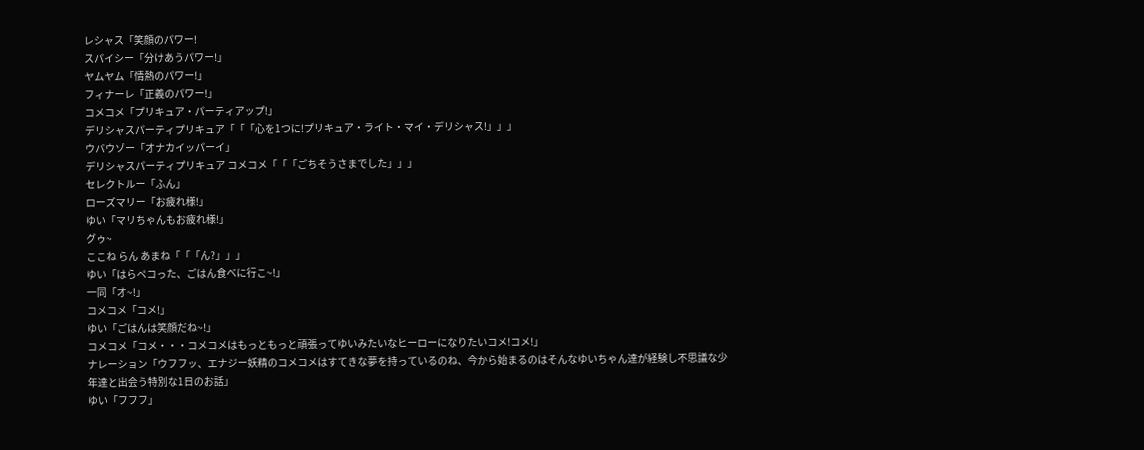レシャス「笑顔のパワー!
スパイシー「分けあうパワー!」
ヤムヤム「情熱のパワー!」
フィナーレ「正義のパワー!」
コメコメ「プリキュア・パーティアップ!」
デリシャスパーティプリキュア「「「心を1つに!プリキュア・ライト・マイ・デリシャス!」」」
ウバウゾー「オナカイッパーイ」
デリシャスパーティプリキュア コメコメ「「「ごちそうさまでした」」」
セレクトルー「ふん」
ローズマリー「お疲れ様!」
ゆい「マリちゃんもお疲れ様!」
グゥ~
ここね らん あまね「「「ん?」」」
ゆい「はらペコった、ごはん食べに行こ~!」
一同「オ~!」
コメコメ「コメ!」
ゆい「ごはんは笑顔だね~!」
コメコメ「コメ・・・コメコメはもっともっと頑張ってゆいみたいなヒーローになりたいコメ!コメ!」
ナレーション「ウフフッ、エナジー妖精のコメコメはすてきな夢を持っているのね、今から始まるのはそんなゆいちゃん達が経験し不思議な少年達と出会う特別な1日のお話」
ゆい「フフフ」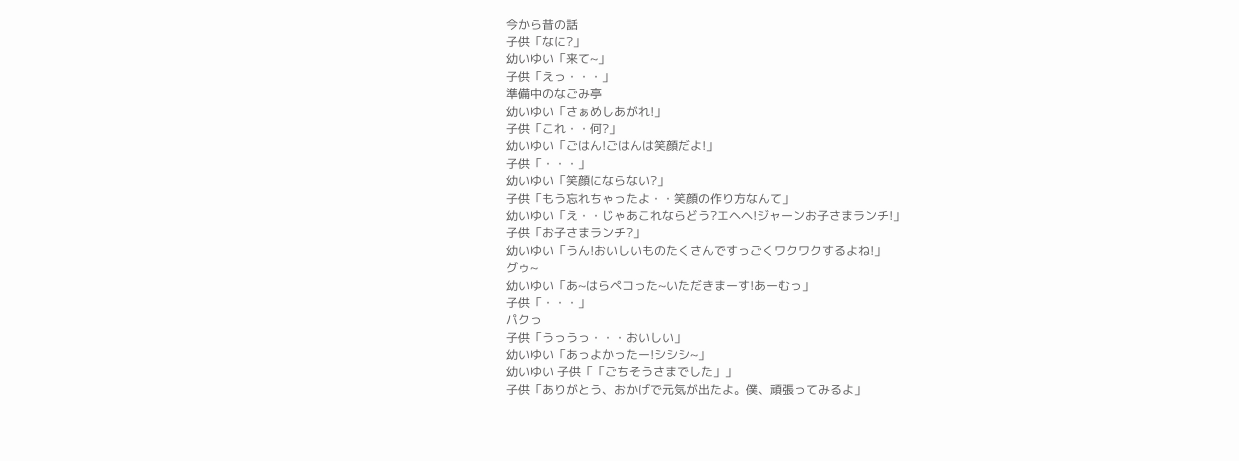今から昔の話
子供「なに?」
幼いゆい「来て~」
子供「えっ・・・」
準備中のなごみ亭
幼いゆい「さぁめしあがれ!」
子供「これ・・何?」
幼いゆい「ごはん!ごはんは笑顔だよ!」
子供「・・・」
幼いゆい「笑顔にならない?」
子供「もう忘れちゃったよ・・笑顔の作り方なんて」
幼いゆい「え・・じゃあこれならどう?エヘヘ!ジャーンお子さまランチ!」
子供「お子さまランチ?」
幼いゆい「うん!おいしいものたくさんですっごくワクワクするよね!」
グゥ~
幼いゆい「あ~はらペコった~いただきまーす!あーむっ」
子供「・・・」
パクっ
子供「うっうっ・・・おいしい」
幼いゆい「あっよかったー!シシシ~」
幼いゆい 子供「「ごちそうさまでした」」
子供「ありがとう、おかげで元気が出たよ。僕、頑張ってみるよ」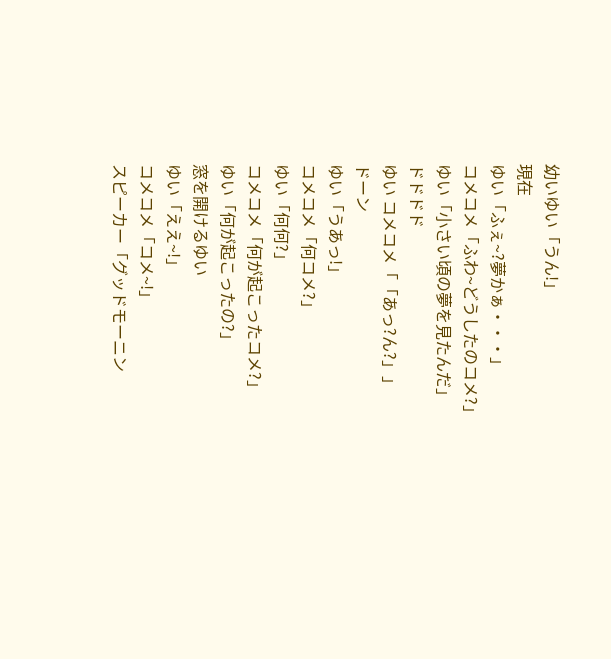幼いゆい「うん!」
現在
ゆい「ふぇ~?夢かぁ・・・」
コメコメ「ふわ~どうしたのコメ?」
ゆい「小さい頃の夢を見たんだ」
ドドドド
ゆい コメコメ「「あっ?ん?」」
ドーン
ゆい「うあっ!」
コメコメ「何コメ?」
ゆい「何何?」
コメコメ「何が起こったコメ?」
ゆい「何が起こったの?」
窓を開けるゆい
ゆい「ええ~!」
コメコメ「コメ~!」
スピーカー「グッドモーニン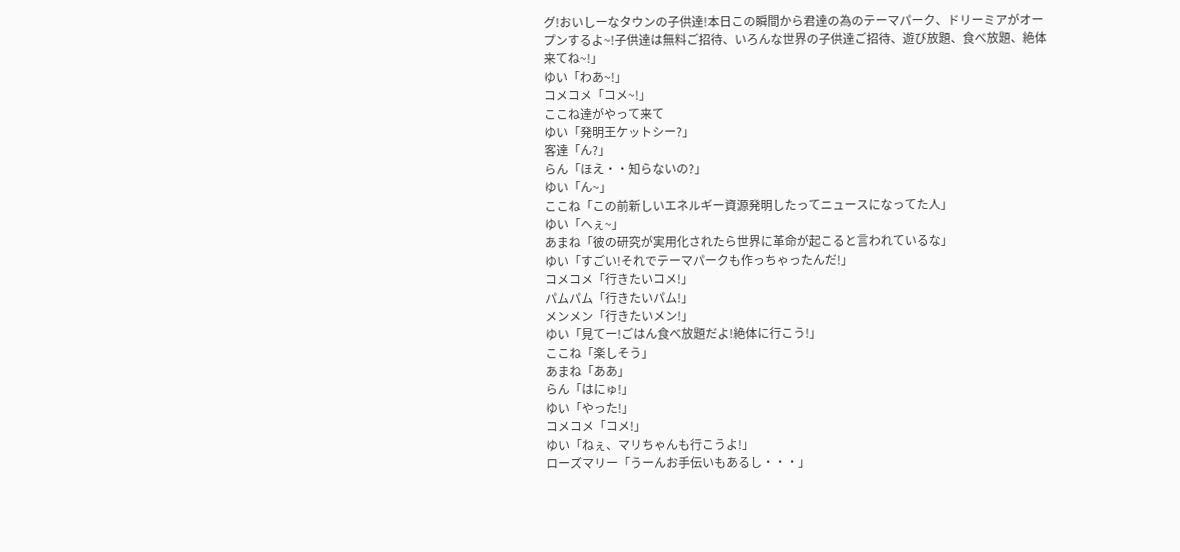グ!おいしーなタウンの子供達!本日この瞬間から君達の為のテーマパーク、ドリーミアがオープンするよ~!子供達は無料ご招待、いろんな世界の子供達ご招待、遊び放題、食べ放題、絶体来てね~!」
ゆい「わあ~!」
コメコメ「コメ~!」
ここね達がやって来て
ゆい「発明王ケットシー?」
客達「ん?」
らん「ほえ・・知らないの?」
ゆい「ん~」
ここね「この前新しいエネルギー資源発明したってニュースになってた人」
ゆい「へぇ~」
あまね「彼の研究が実用化されたら世界に革命が起こると言われているな」
ゆい「すごい!それでテーマパークも作っちゃったんだ!」
コメコメ「行きたいコメ!」
パムパム「行きたいパム!」
メンメン「行きたいメン!」
ゆい「見てー!ごはん食べ放題だよ!絶体に行こう!」
ここね「楽しそう」
あまね「ああ」
らん「はにゅ!」
ゆい「やった!」
コメコメ「コメ!」
ゆい「ねぇ、マリちゃんも行こうよ!」
ローズマリー「うーんお手伝いもあるし・・・」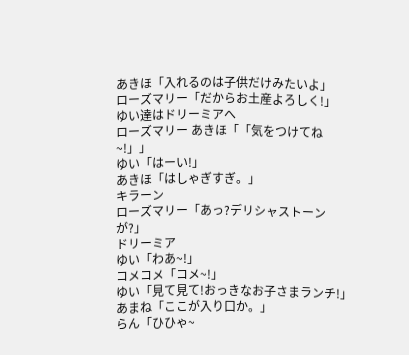あきほ「入れるのは子供だけみたいよ」
ローズマリー「だからお土産よろしく!」
ゆい達はドリーミアへ
ローズマリー あきほ「「気をつけてね~!」」
ゆい「はーい!」
あきほ「はしゃぎすぎ。」
キラーン
ローズマリー「あっ?デリシャストーンが?」
ドリーミア
ゆい「わあ~!」
コメコメ「コメ~!」
ゆい「見て見て!おっきなお子さまランチ!」
あまね「ここが入り口か。」
らん「ひひゃ~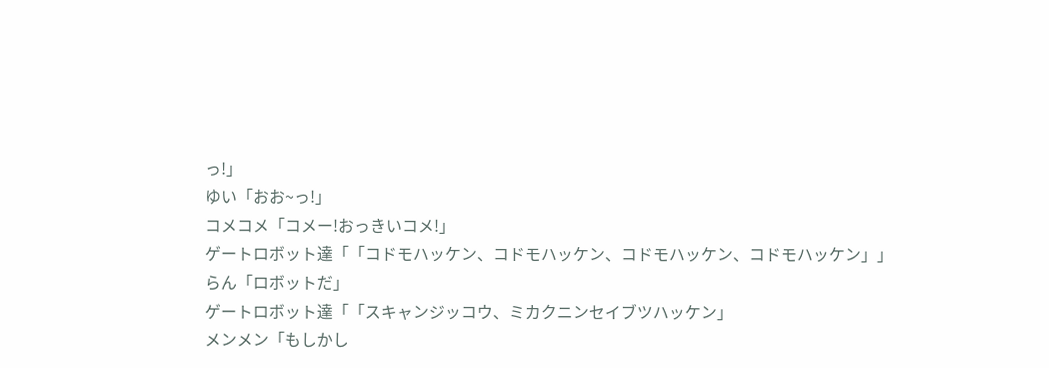っ!」
ゆい「おお~っ!」
コメコメ「コメー!おっきいコメ!」
ゲートロボット達「「コドモハッケン、コドモハッケン、コドモハッケン、コドモハッケン」」
らん「ロボットだ」
ゲートロボット達「「スキャンジッコウ、ミカクニンセイブツハッケン」
メンメン「もしかし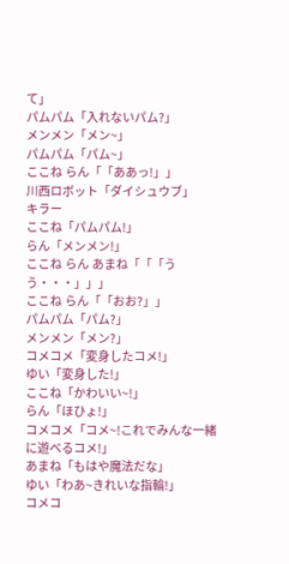て」
パムパム「入れないパム?」
メンメン「メン~」
パムパム「パム~」
ここね らん「「ああっ!」」
川西ロボット「ダイシュウブ」
キラー
ここね「パムパム!」
らん「メンメン!」
ここね らん あまね「「「うう・・・」」」
ここね らん「「おお?」」
パムパム「パム?」
メンメン「メン?」
コメコメ「変身したコメ!」
ゆい「変身した!」
ここね「かわいい~!」
らん「ほひょ!」
コメコメ「コメ~!これでみんな一緒に遊べるコメ!」
あまね「もはや魔法だな」
ゆい「わあ~きれいな指輪!」
コメコ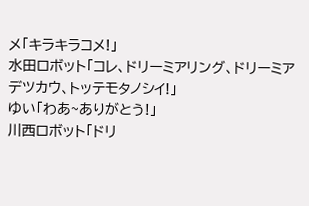メ「キラキラコメ!」
水田ロボット「コレ、ドリーミアリング、ドリーミアデツカウ、トッテモタノシイ!」
ゆい「わあ~ありがとう!」
川西ロボット「ドリ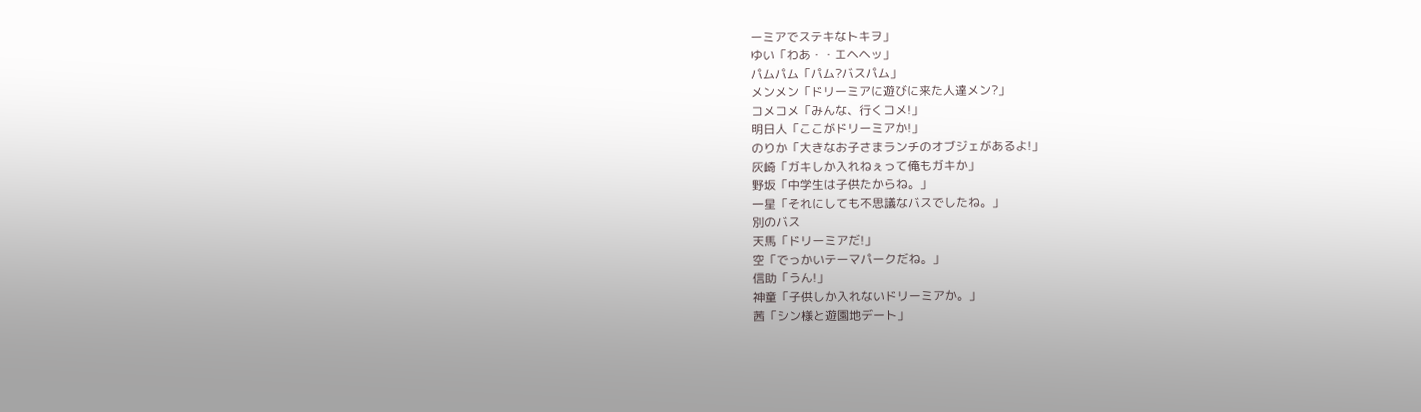ーミアでステキなトキヲ」
ゆい「わあ・・エヘヘッ」
パムパム「パム?バスパム」
メンメン「ドリーミアに遊びに来た人達メン?」
コメコメ「みんな、行くコメ!」
明日人「ここがドリーミアか!」
のりか「大きなお子さまランチのオブジェがあるよ!」
灰崎「ガキしか入れねぇって俺もガキか」
野坂「中学生は子供たからね。」
一星「それにしても不思議なバスでしたね。」
別のバス
天馬「ドリーミアだ!」
空「でっかいテーマパークだね。」
信助「うん!」
神童「子供しか入れないドリーミアか。」
茜「シン様と遊園地デート」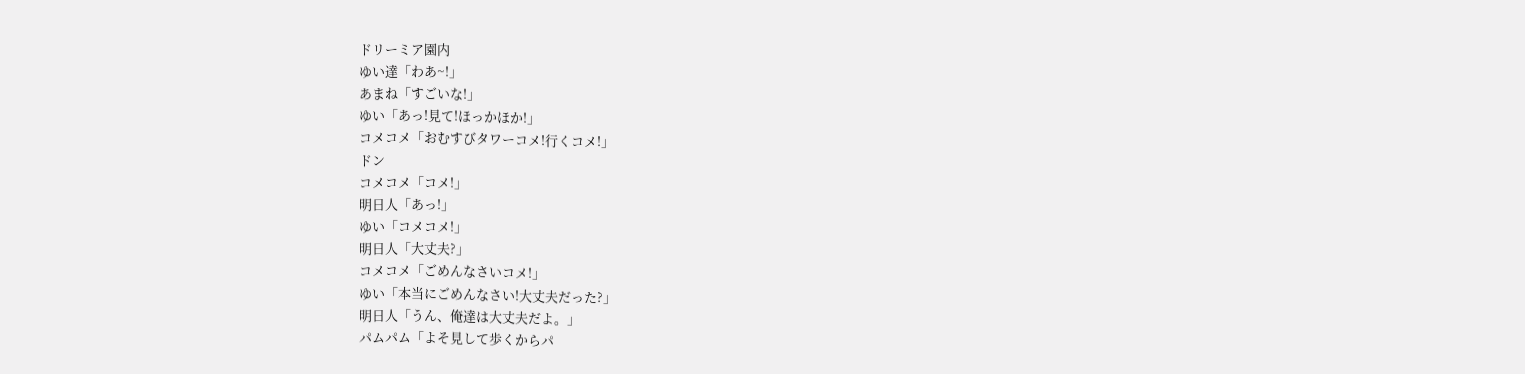ドリーミア園内
ゆい達「わあ~!」
あまね「すごいな!」
ゆい「あっ!見て!ほっかほか!」
コメコメ「おむすびタワーコメ!行くコメ!」
ドン
コメコメ「コメ!」
明日人「あっ!」
ゆい「コメコメ!」
明日人「大丈夫?」
コメコメ「ごめんなさいコメ!」
ゆい「本当にごめんなさい!大丈夫だった?」
明日人「うん、俺達は大丈夫だよ。」
パムパム「よそ見して歩くからパ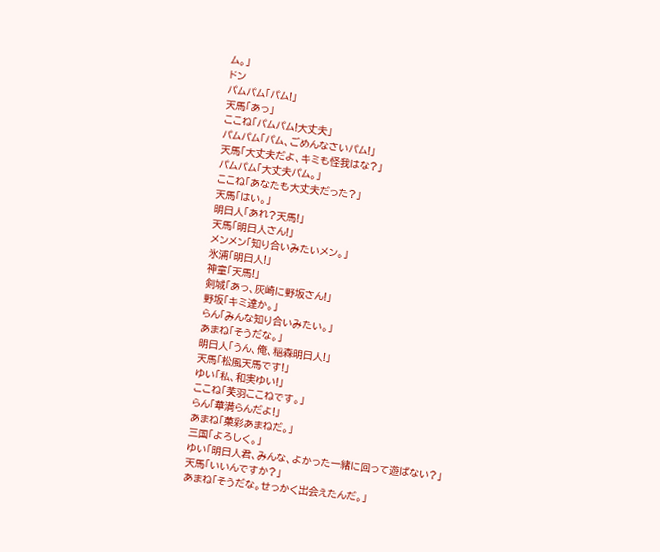ム。」
ドン
パムパム「パム!」
天馬「あっ」
ここね「パムパム!大丈夫」
パムパム「パム、ごめんなさいパム!」
天馬「大丈夫だよ、キミも怪我はな?」
パムパム「大丈夫パム。」
ここね「あなたも大丈夫だった?」
天馬「はい。」
明日人「あれ?天馬!」
天馬「明日人さん!」
メンメン「知り合いみたいメン。」
氷浦「明日人!」
神童「天馬!」
剣城「あっ、灰崎に野坂さん!」
野坂「キミ達か。」
らん「みんな知り合いみたい。」
あまね「そうだな。」
明日人「うん、俺、稲森明日人!」
天馬「松風天馬です!」
ゆい「私、和実ゆい!」
ここね「芙羽ここねです。」
らん「華満らんだよ!」
あまね「菓彩あまねだ。」
三国「よろしく。」
ゆい「明日人君、みんな、よかった一緒に回って遊ばない?」
天馬「いいんですか?」
あまね「そうだな。せっかく出会えたんだ。」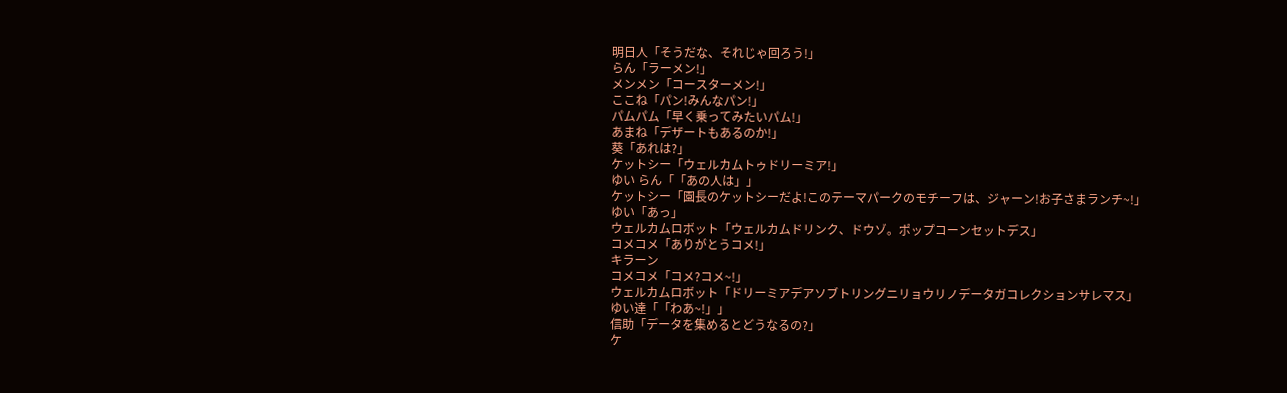明日人「そうだな、それじゃ回ろう!」
らん「ラーメン!」
メンメン「コースターメン!」
ここね「パン!みんなパン!」
パムパム「早く乗ってみたいパム!」
あまね「デザートもあるのか!」
葵「あれは?」
ケットシー「ウェルカムトゥドリーミア!」
ゆい らん「「あの人は」」
ケットシー「園長のケットシーだよ!このテーマパークのモチーフは、ジャーン!お子さまランチ~!」
ゆい「あっ」
ウェルカムロボット「ウェルカムドリンク、ドウゾ。ポップコーンセットデス」
コメコメ「ありがとうコメ!」
キラーン
コメコメ「コメ?コメ~!」
ウェルカムロボット「ドリーミアデアソブトリングニリョウリノデータガコレクションサレマス」
ゆい達「「わあ~!」」
信助「データを集めるとどうなるの?」
ケ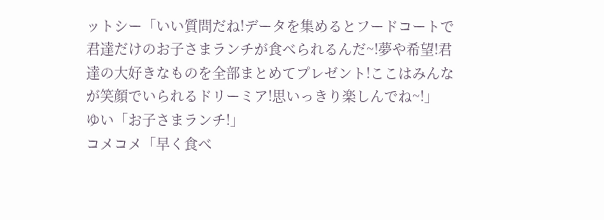ットシー「いい質問だね!データを集めるとフードコートで君達だけのお子さまランチが食べられるんだ~!夢や希望!君達の大好きなものを全部まとめてプレゼント!ここはみんなが笑顔でいられるドリーミア!思いっきり楽しんでね~!」
ゆい「お子さまランチ!」
コメコメ「早く食べ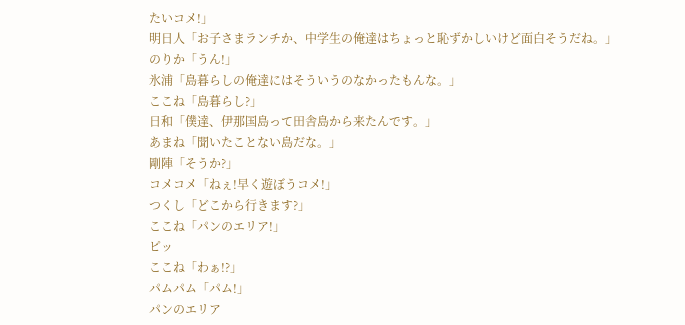たいコメ!」
明日人「お子さまランチか、中学生の俺達はちょっと恥ずかしいけど面白そうだね。」
のりか「うん!」
氷浦「島暮らしの俺達にはそういうのなかったもんな。」
ここね「島暮らし?」
日和「僕達、伊那国島って田舎島から来たんです。」
あまね「聞いたことない島だな。」
剛陣「そうか?」
コメコメ「ねぇ!早く遊ぼうコメ!」
つくし「どこから行きます?」
ここね「パンのエリア!」
ピッ
ここね「わぁ!?」
パムパム「パム!」
パンのエリア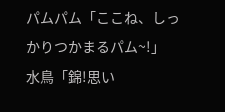パムパム「ここね、しっかりつかまるパム~!」
水鳥「錦!思い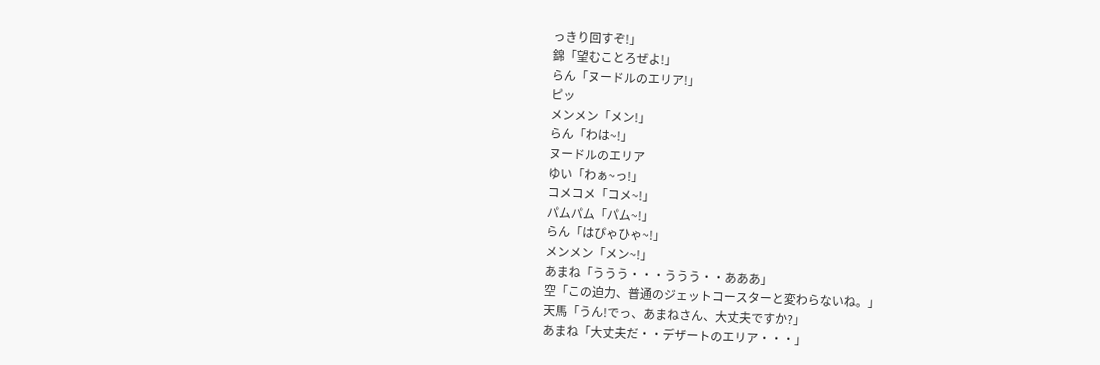っきり回すぞ!」
錦「望むことろぜよ!」
らん「ヌードルのエリア!」
ピッ
メンメン「メン!」
らん「わは~!」
ヌードルのエリア
ゆい「わぁ~っ!」
コメコメ「コメ~!」
パムパム「パム~!」
らん「はぴゃひゃ~!」
メンメン「メン~!」
あまね「ううう・・・ううう・・あああ」
空「この迫力、普通のジェットコースターと変わらないね。」
天馬「うん!でっ、あまねさん、大丈夫ですか?」
あまね「大丈夫だ・・デザートのエリア・・・」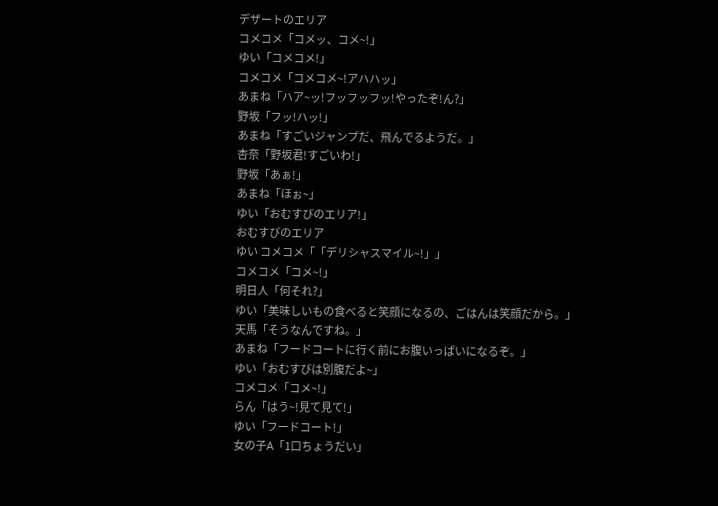デザートのエリア
コメコメ「コメッ、コメ~!」
ゆい「コメコメ!」
コメコメ「コメコメ~!アハハッ」
あまね「ハア~ッ!フッフッフッ!やったぞ!ん?」
野坂「フッ!ハッ!」
あまね「すごいジャンプだ、飛んでるようだ。」
杏奈「野坂君!すごいわ!」
野坂「あぁ!」
あまね「ほぉ~」
ゆい「おむすびのエリア!」
おむすびのエリア
ゆい コメコメ「「デリシャスマイル~!」」
コメコメ「コメ~!」
明日人「何それ?」
ゆい「美味しいもの食べると笑顔になるの、ごはんは笑顔だから。」
天馬「そうなんですね。」
あまね「フードコートに行く前にお腹いっぱいになるぞ。」
ゆい「おむすびは別腹だよ~」
コメコメ「コメ~!」
らん「はう~!見て見て!」
ゆい「フードコート!」
女の子A「1口ちょうだい」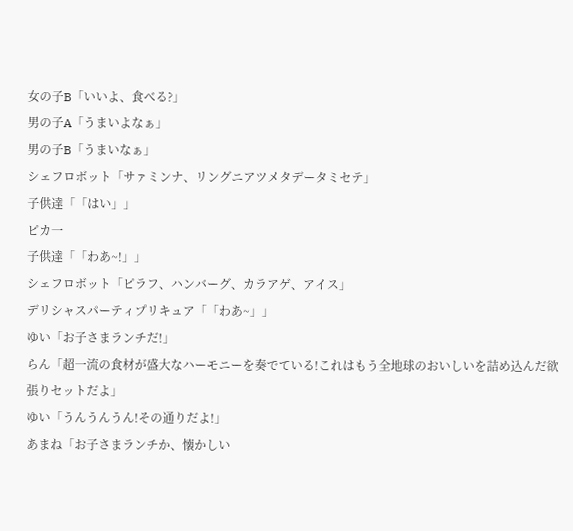女の子B「いいよ、食べる?」
男の子A「うまいよなぁ」
男の子B「うまいなぁ」
シェフロボット「サァミンナ、リングニアツメタデータミセテ」
子供達「「はい」」
ピカ一
子供達「「わあ~!」」
シェフロボット「ピラフ、ハンバーグ、カラアゲ、アイス」
デリシャスパーティプリキュア「「わあ~」」
ゆい「お子さまランチだ!」
らん「超一流の食材が盛大なハーモニーを奏でている!これはもう全地球のおいしいを詰め込んだ欲張りセットだよ」
ゆい「うんうんうん!その通りだよ!」
あまね「お子さまランチか、懐かしい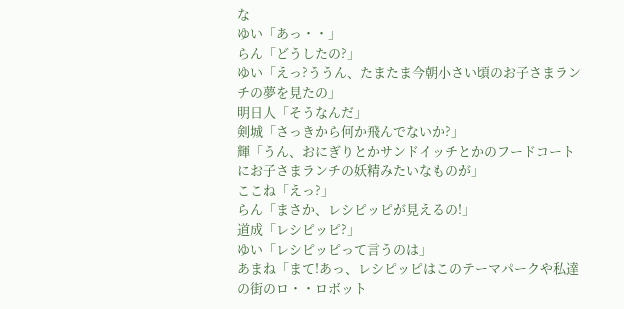な
ゆい「あっ・・」
らん「どうしたの?」
ゆい「えっ?ううん、たまたま今朝小さい頃のお子さまランチの夢を見たの」
明日人「そうなんだ」
剣城「さっきから何か飛んでないか?」
輝「うん、おにぎりとかサンドイッチとかのフードコートにお子さまランチの妖精みたいなものが」
ここね「えっ?」
らん「まさか、レシピッピが見えるの!」
道成「レシピッピ?」
ゆい「レシピッピって言うのは」
あまね「まて!あっ、レシピッピはこのテーマパークや私達の街のロ・・ロボット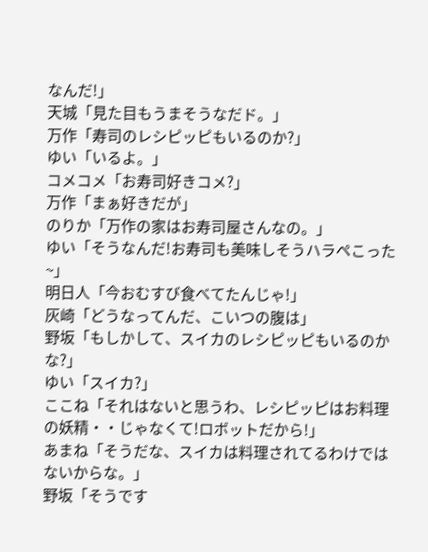なんだ!」
天城「見た目もうまそうなだド。」
万作「寿司のレシピッピもいるのか?」
ゆい「いるよ。」
コメコメ「お寿司好きコメ?」
万作「まぁ好きだが」
のりか「万作の家はお寿司屋さんなの。」
ゆい「そうなんだ!お寿司も美味しそうハラペこった~」
明日人「今おむすび食べてたんじゃ!」
灰崎「どうなってんだ、こいつの腹は」
野坂「もしかして、スイカのレシピッピもいるのかな?」
ゆい「スイカ?」
ここね「それはないと思うわ、レシピッピはお料理の妖精・・じゃなくて!ロボットだから!」
あまね「そうだな、スイカは料理されてるわけではないからな。」
野坂「そうです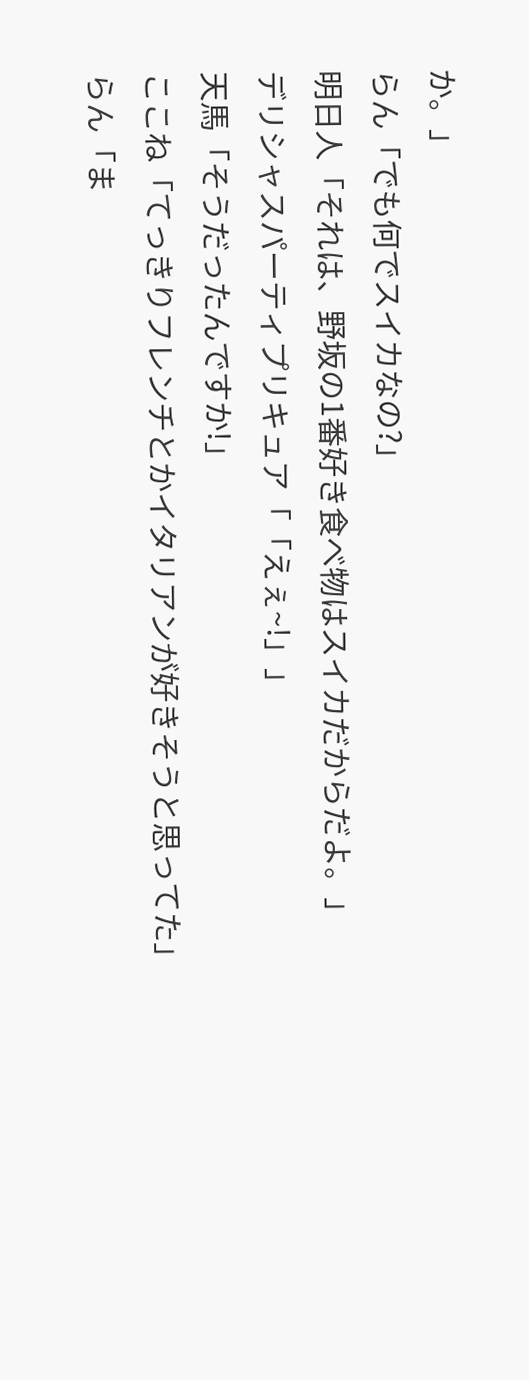か。」
らん「でも何でスイカなの?」
明日人「それは、野坂の1番好き食べ物はスイカだからだよ。」
デリシャスパーティプリキュア「「えぇ~!」」
天馬「そうだったんですか!」
ここね「てっきりフレンチとかイタリアンが好きそうと思ってた」
らん「ま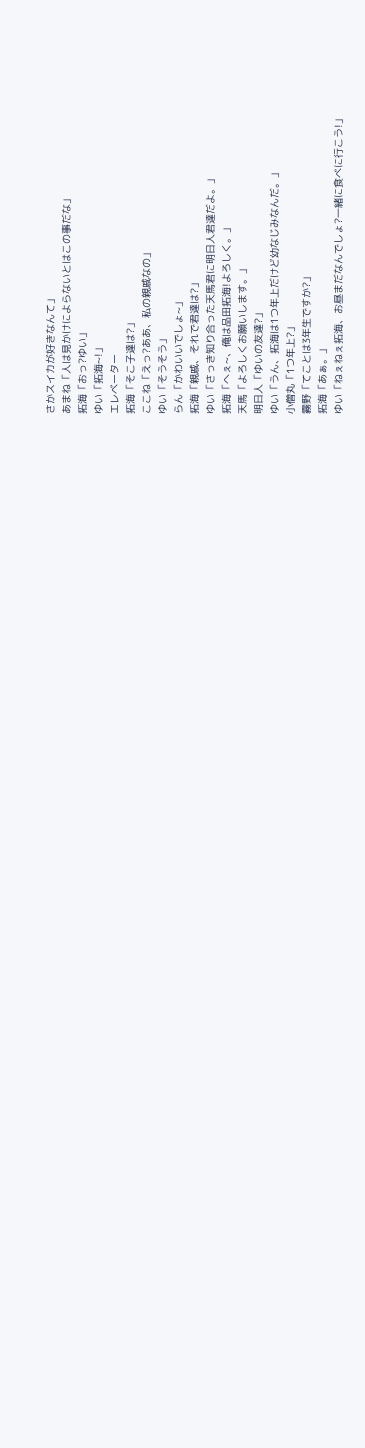さかスイカが好きなんて」
あまね「人は見かけによらないとはこの事だな」
拓海「おっ?ゆい」
ゆい「拓海~!」
エレベーター
拓海「そこ子達は?」
ここね「えっ?ああ、私の親戚なの」
ゆい「そうそう」
らん「かわいいでしょ~」
拓海「親戚、それで君達は?」
ゆい「さっき知り合った天馬君に明日人君達だよ。」
拓海「へぇ~、俺は品田拓海!よろしく。」
天馬「よろしくお願いします。」
明日人「ゆいの友達?」
ゆい「うん、拓海は1つ年上だけど幼なじみなんだ。」
小僧丸「1つ年上?」
霧野「てことは3年生ですか?」
拓海「あぁ。」
ゆい「ねぇねぇ拓海、お昼まだなんでしょ?一緒に食べに行こう!」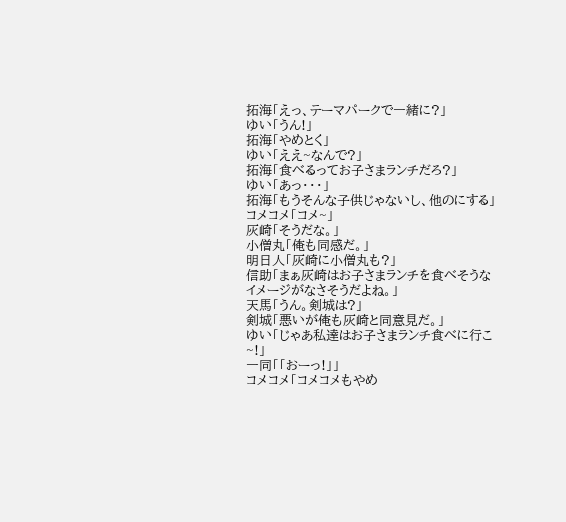拓海「えっ、テーマパークで一緒に?」
ゆい「うん!」
拓海「やめとく」
ゆい「ええ~なんで?」
拓海「食べるってお子さまランチだろ?」
ゆい「あっ・・・」
拓海「もうそんな子供じゃないし、他のにする」
コメコメ「コメ~」
灰崎「そうだな。」
小僧丸「俺も同感だ。」
明日人「灰崎に小僧丸も?」
信助「まぁ灰崎はお子さまランチを食べそうなイメージがなさそうだよね。」
天馬「うん。剣城は?」
剣城「悪いが俺も灰崎と同意見だ。」
ゆい「じゃあ私達はお子さまランチ食べに行こ~!」
一同「「おーっ!」」
コメコメ「コメコメもやめ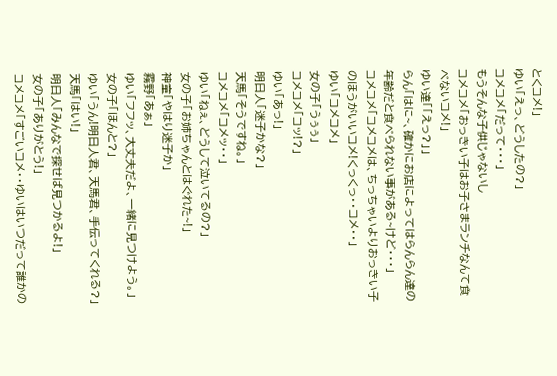とくコメ!」
ゆい「えっ、どうしたの?」
コメコメ「だって・・・」
もうそんな子供じゃないし
コメコメ「おっきい子はお子さまランチなんて食べないコメ!」
ゆい達「「えっ?」」
らん「はに~、確かにお店によってはらんらん達の年齢だと食べられない事がある~けど・・・」
コメコメ「コメコメは、ちっちゃいよりおっきい子のほうがいいコメ!くっくっ・・コメ・・」
ゆい「コメコメ」
女の子「うぅぅ」
コメコメ「コッ!?」
ゆい「あっ!」
明日人「迷子かな?」
天馬「そうですね。」
コメコメ「コメッ・・」
ゆい「ねぇ、どうして泣いてるの?」
女の子「お姉ちゃんとはぐれた~!」
神童「やはり迷子か」
霧野「あぁ」
ゆい「フフッ、大丈夫だよ、一緒に見つけよう。」
女の子「ほんと?」
ゆい「うん!明日人君、天馬君、手伝ってくれる?」
天馬「はい!」
明日人「みんなで探せば見つかるよ!」
女の子「ありがとう!」
コメコメ「すごいコメ・・ゆいはいつだって誰かの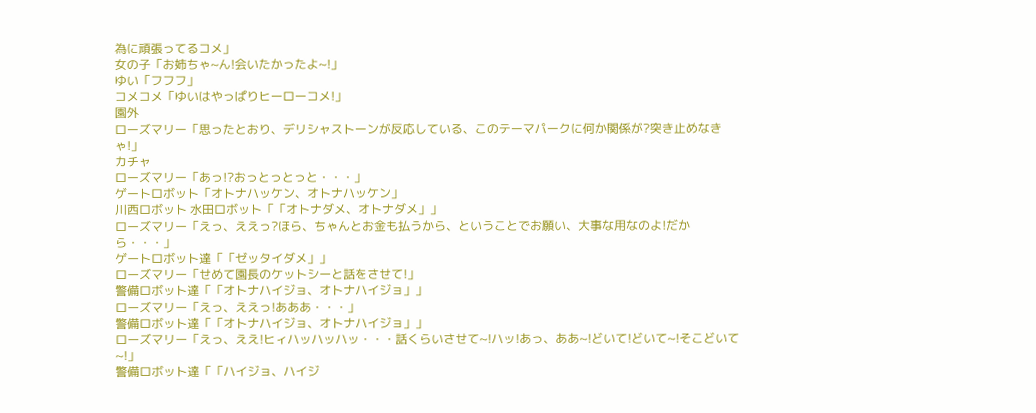為に頑張ってるコメ」
女の子「お姉ちゃ~ん!会いたかったよ~!」
ゆい「フフフ」
コメコメ「ゆいはやっぱりヒーローコメ!」
園外
ローズマリー「思ったとおり、デリシャストーンが反応している、このテーマパークに何か関係が?突き止めなきゃ!」
カチャ
ローズマリー「あっ!?おっとっとっと・・・」
ゲートロボット「オトナハッケン、オトナハッケン」
川西ロボット 水田ロボット「「オトナダメ、オトナダメ」」
ローズマリー「えっ、ええっ?ほら、ちゃんとお金も払うから、ということでお願い、大事な用なのよ!だから・・・」
ゲートロボット達「「ゼッタイダメ」」
ローズマリー「せめて園長のケットシーと話をさせて!」
警備ロボット達「「オトナハイジョ、オトナハイジョ」」
ローズマリー「えっ、ええっ!あああ・・・」
警備ロボット達「「オトナハイジョ、オトナハイジョ」」
ローズマリー「えっ、ええ!ヒィハッハッハッ・・・話くらいさせて~!ハッ!あっ、ああ~!どいて!どいて~!そこどいて~!」
警備ロボット達「「ハイジョ、ハイジ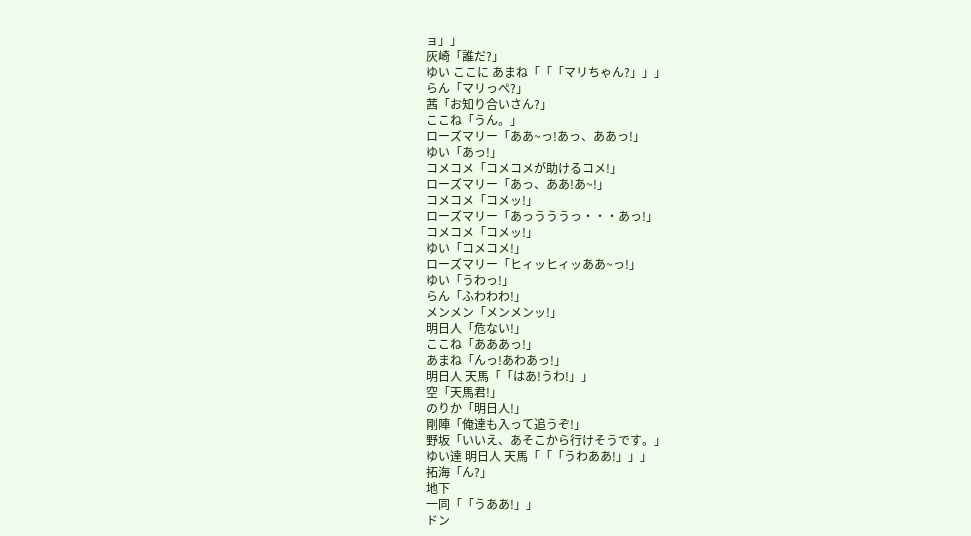ョ」」
灰崎「誰だ?」
ゆい ここに あまね「「「マリちゃん?」」」
らん「マリっぺ?」
茜「お知り合いさん?」
ここね「うん。」
ローズマリー「ああ~っ!あっ、ああっ!」
ゆい「あっ!」
コメコメ「コメコメが助けるコメ!」
ローズマリー「あっ、ああ!あ~!」
コメコメ「コメッ!」
ローズマリー「あっうううっ・・・あっ!」
コメコメ「コメッ!」
ゆい「コメコメ!」
ローズマリー「ヒィッヒィッああ~っ!」
ゆい「うわっ!」
らん「ふわわわ!」
メンメン「メンメンッ!」
明日人「危ない!」
ここね「あああっ!」
あまね「んっ!あわあっ!」
明日人 天馬「「はあ!うわ!」」
空「天馬君!」
のりか「明日人!」
剛陣「俺達も入って追うぞ!」
野坂「いいえ、あそこから行けそうです。」
ゆい達 明日人 天馬「「「うわああ!」」」
拓海「ん?」
地下
一同「「うああ!」」
ドン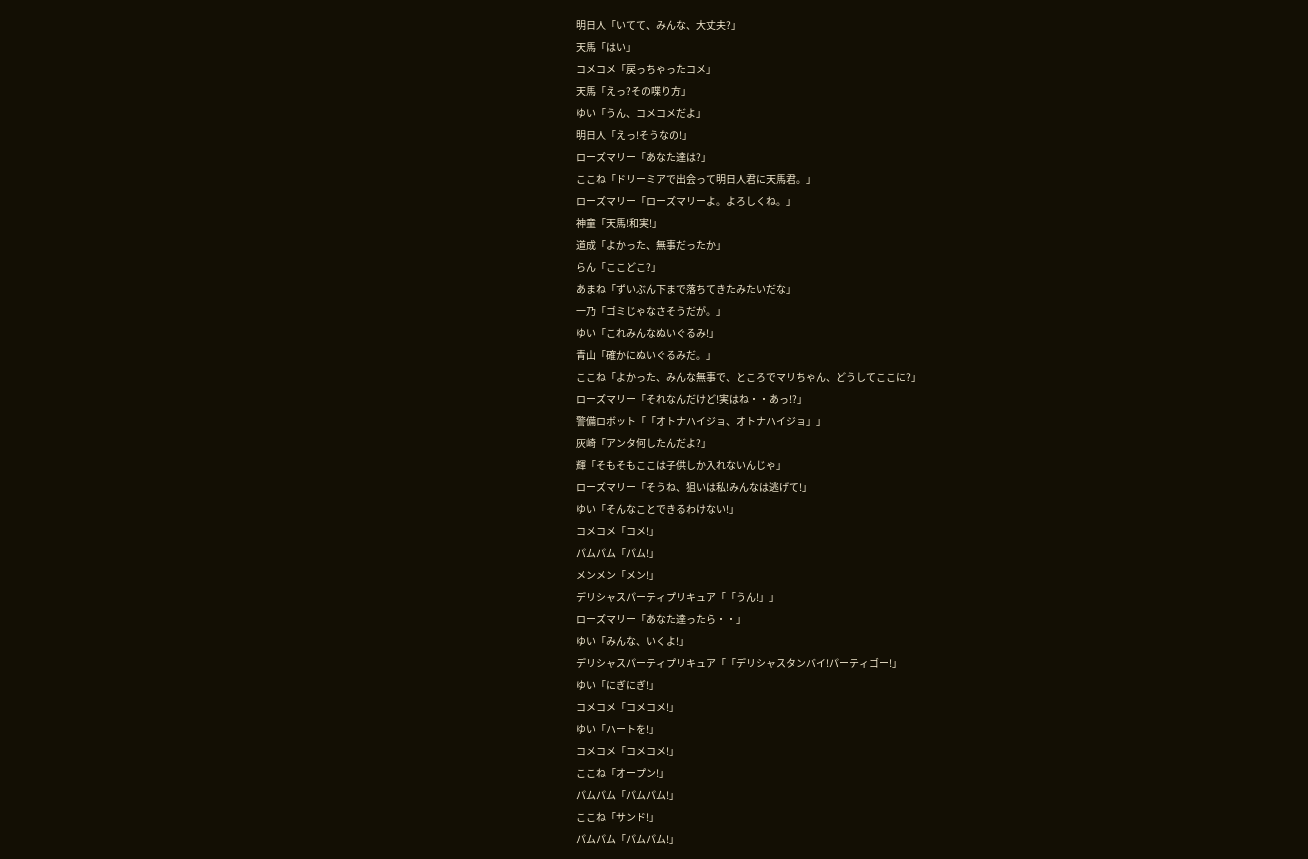明日人「いてて、みんな、大丈夫?」
天馬「はい」
コメコメ「戻っちゃったコメ」
天馬「えっ?その喋り方」
ゆい「うん、コメコメだよ」
明日人「えっ!そうなの!」
ローズマリー「あなた達は?」
ここね「ドリーミアで出会って明日人君に天馬君。」
ローズマリー「ローズマリーよ。よろしくね。」
神童「天馬!和実!」
道成「よかった、無事だったか」
らん「ここどこ?」
あまね「ずいぶん下まで落ちてきたみたいだな」
一乃「ゴミじゃなさそうだが。」
ゆい「これみんなぬいぐるみ!」
青山「確かにぬいぐるみだ。」
ここね「よかった、みんな無事で、ところでマリちゃん、どうしてここに?」
ローズマリー「それなんだけど!実はね・・あっ!?」
警備ロボット「「オトナハイジョ、オトナハイジョ」」
灰崎「アンタ何したんだよ?」
輝「そもそもここは子供しか入れないんじゃ」
ローズマリー「そうね、狙いは私!みんなは逃げて!」
ゆい「そんなことできるわけない!」
コメコメ「コメ!」
パムパム「パム!」
メンメン「メン!」
デリシャスパーティプリキュア「「うん!」」
ローズマリー「あなた達ったら・・」
ゆい「みんな、いくよ!」
デリシャスパーティプリキュア「「デリシャスタンバイ!パーティゴー!」
ゆい「にぎにぎ!」
コメコメ「コメコメ!」
ゆい「ハートを!」
コメコメ「コメコメ!」
ここね「オープン!」
パムパム「パムパム!」
ここね「サンド!」
パムパム「パムパム!」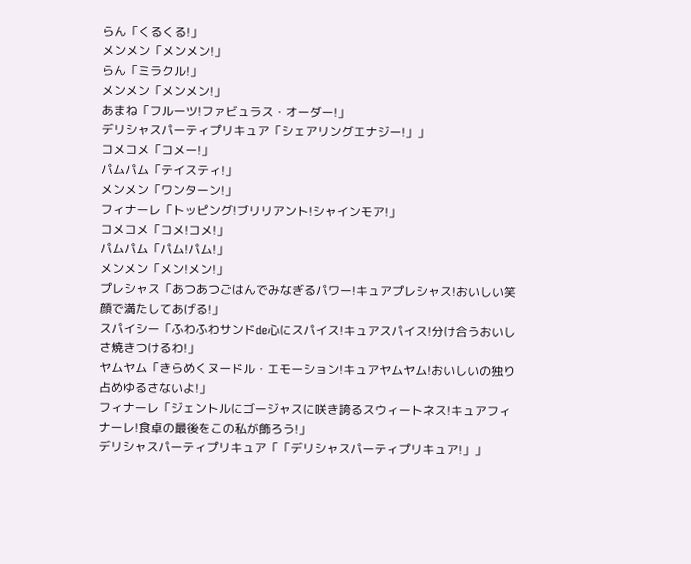らん「くるくる!」
メンメン「メンメン!」
らん「ミラクル!」
メンメン「メンメン!」
あまね「フルーツ!ファビュラス・オーダー!」
デリシャスパーティプリキュア「シェアリングエナジー!」」
コメコメ「コメー!」
パムパム「テイスティ!」
メンメン「ワンターン!」
フィナーレ「トッピング!ブリリアント!シャインモア!」
コメコメ「コメ!コメ!」
パムパム「パム!パム!」
メンメン「メン!メン!」
プレシャス「あつあつごはんでみなぎるパワー!キュアプレシャス!おいしい笑顔で満たしてあげる!」
スパイシー「ふわふわサンドde心にスパイス!キュアスパイス!分け合うおいしさ焼きつけるわ!」
ヤムヤム「きらめくヌードル・エモーション!キュアヤムヤム!おいしいの独り占めゆるさないよ!」
フィナーレ「ジェントルにゴージャスに咲き誇るスウィートネス!キュアフィナーレ!食卓の最後をこの私が飾ろう!」
デリシャスパーティプリキュア「「デリシャスパーティプリキュア!」」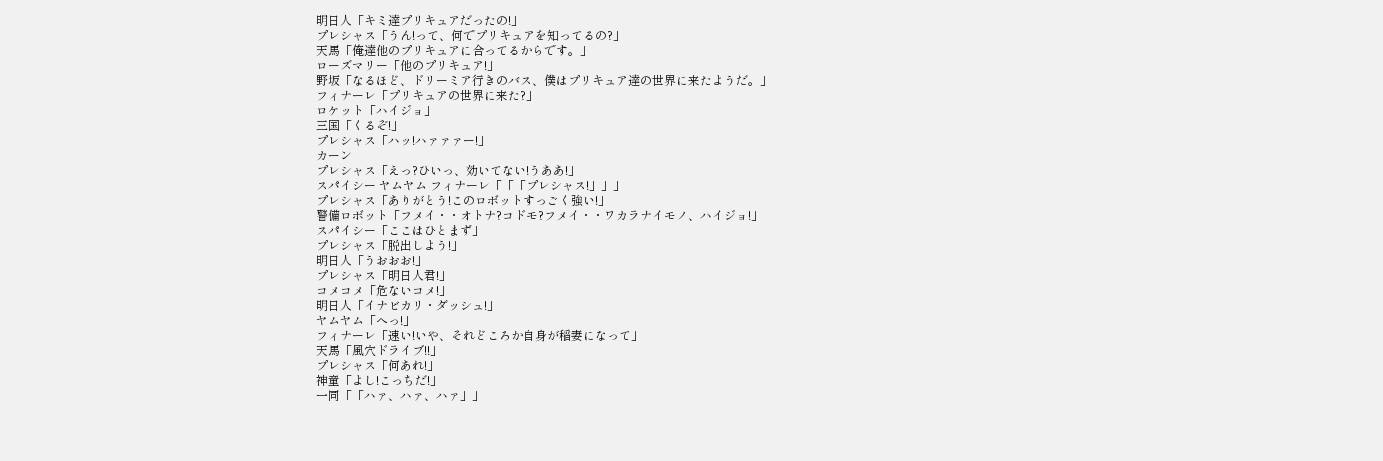明日人「キミ達プリキュアだったの!」
プレシャス「うん!って、何でプリキュアを知ってるの?」
天馬「俺達他のプリキュアに合ってるからです。」
ローズマリー「他のプリキュア!」
野坂「なるほど、ドリーミア行きのバス、僕はプリキュア達の世界に来たようだ。」
フィナーレ「プリキュアの世界に来た?」
ロケット「ハイジョ」
三国「くるぞ!」
プレシャス「ハッ!ハァァァー!」
カーン
プレシャス「えっ?ひいっ、効いてない!うああ!」
スパイシー ヤムヤム フィナーレ「「「プレシャス!」」」
プレシャス「ありがとう!このロボットすっごく強い!」
警備ロボット「フメイ・・オトナ?コドモ?フメイ・・ワカラナイモノ、ハイジョ!」
スパイシー「ここはひとまず」
プレシャス「脱出しよう!」
明日人「うおおお!」
プレシャス「明日人君!」
コメコメ「危ないコメ!」
明日人「イナビカリ・ダッシュ!」
ヤムヤム「へっ!」
フィナーレ「速い!いや、それどころか自身が稲妻になって」
天馬「風穴ドライブ!!」
プレシャス「何あれ!」
神童「よし!こっちだ!」
一同「「ハァ、ハァ、ハァ」」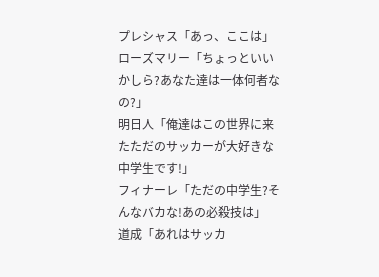プレシャス「あっ、ここは」
ローズマリー「ちょっといいかしら?あなた達は一体何者なの?」
明日人「俺達はこの世界に来たただのサッカーが大好きな中学生です!」
フィナーレ「ただの中学生?そんなバカな!あの必殺技は」
道成「あれはサッカ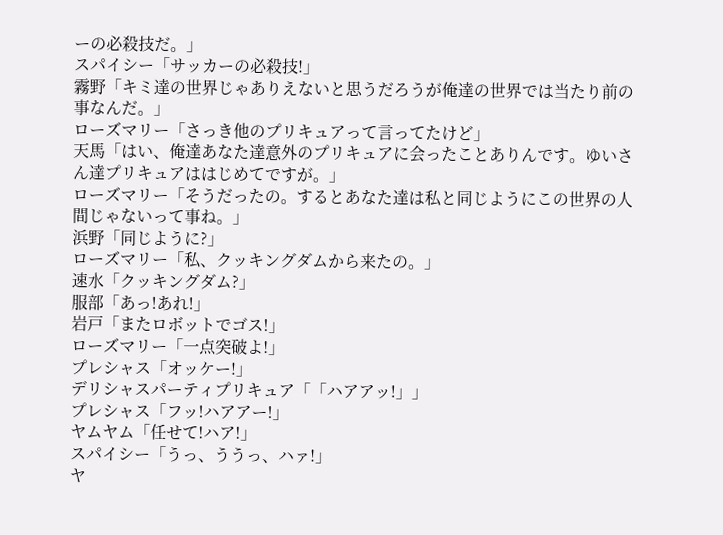ーの必殺技だ。」
スパイシー「サッカーの必殺技!」
霧野「キミ達の世界じゃありえないと思うだろうが俺達の世界では当たり前の事なんだ。」
ローズマリー「さっき他のプリキュアって言ってたけど」
天馬「はい、俺達あなた達意外のプリキュアに会ったことありんです。ゆいさん達プリキュアははじめてですが。」
ローズマリー「そうだったの。するとあなた達は私と同じようにこの世界の人間じゃないって事ね。」
浜野「同じように?」
ローズマリー「私、クッキングダムから来たの。」
速水「クッキングダム?」
服部「あっ!あれ!」
岩戸「またロボットでゴス!」
ローズマリー「一点突破よ!」
プレシャス「オッケー!」
デリシャスパーティプリキュア「「ハアアッ!」」
プレシャス「フッ!ハアアー!」
ヤムヤム「任せて!ハア!」
スパイシー「うっ、ううっ、ハァ!」
ヤ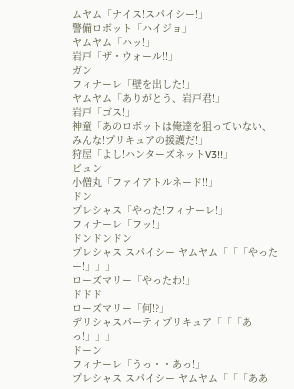ムヤム「ナイス!スパイシー!」
警備ロボット「ハイジョ」
ヤムヤム「ハッ!」
岩戸「ザ・ウォール!!」
ガン
フィナーレ「壁を出した!」
ヤムヤム「ありがとう、岩戸君!」
岩戸「ゴス!」
神童「あのロボットは俺達を狙っていない、みんな!プリキュアの援護だ!」
狩屋「よし!ハンターズネットV3!!」
ビュン
小僧丸「ファイアトルネード!!」
ドン
プレシャス「やった!フィナーレ!」
フィナーレ「フッ!」
ドンドンドン
プレシャス スパイシー ヤムヤム「「「やったー!」」」
ローズマリー「やったわ!」
ドドド
ローズマリー「何!?」
デリシャスパーティプリキュア「「「あっ!」」」
ドーン
フィナーレ「うっ・・あっ!」
プレシャス スパイシー ヤムヤム「「「ああ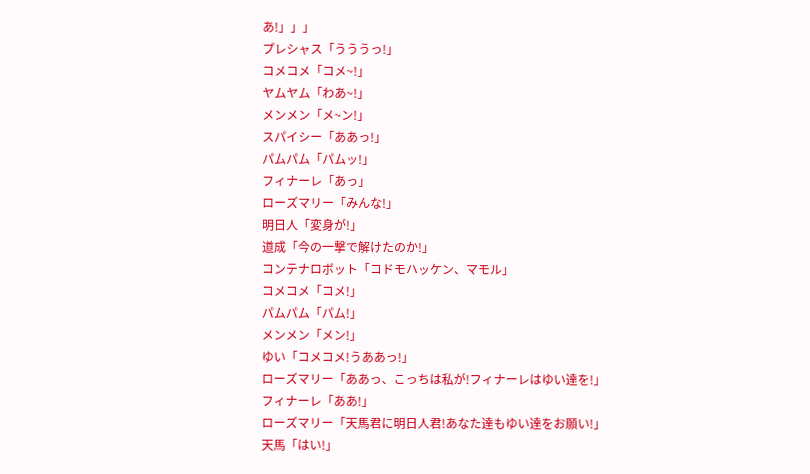あ!」」」
プレシャス「うううっ!」
コメコメ「コメ~!」
ヤムヤム「わあ~!」
メンメン「メ~ン!」
スパイシー「ああっ!」
パムパム「パムッ!」
フィナーレ「あっ」
ローズマリー「みんな!」
明日人「変身が!」
道成「今の一撃で解けたのか!」
コンテナロボット「コドモハッケン、マモル」
コメコメ「コメ!」
パムパム「パム!」
メンメン「メン!」
ゆい「コメコメ!うああっ!」
ローズマリー「ああっ、こっちは私が!フィナーレはゆい達を!」
フィナーレ「ああ!」
ローズマリー「天馬君に明日人君!あなた達もゆい達をお願い!」
天馬「はい!」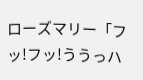ローズマリー「フッ!フッ!ううっハ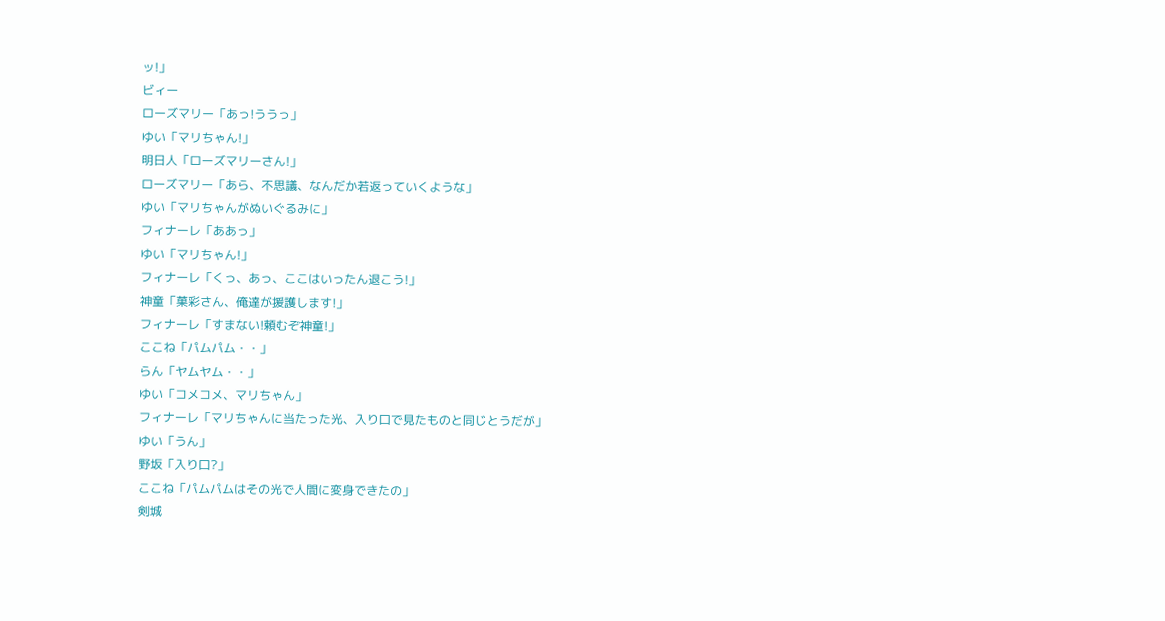ッ!」
ビィー
ローズマリー「あっ!ううっ」
ゆい「マリちゃん!」
明日人「ローズマリーさん!」
ローズマリー「あら、不思議、なんだか若返っていくような」
ゆい「マリちゃんがぬいぐるみに」
フィナーレ「ああっ」
ゆい「マリちゃん!」
フィナーレ「くっ、あっ、ここはいったん退こう!」
神童「菓彩さん、俺達が援護します!」
フィナーレ「すまない!頼むぞ神童!」
ここね「パムパム・・」
らん「ヤムヤム・・」
ゆい「コメコメ、マリちゃん」
フィナーレ「マリちゃんに当たった光、入り口で見たものと同じとうだが」
ゆい「うん」
野坂「入り口?」
ここね「パムパムはその光で人間に変身できたの」
剣城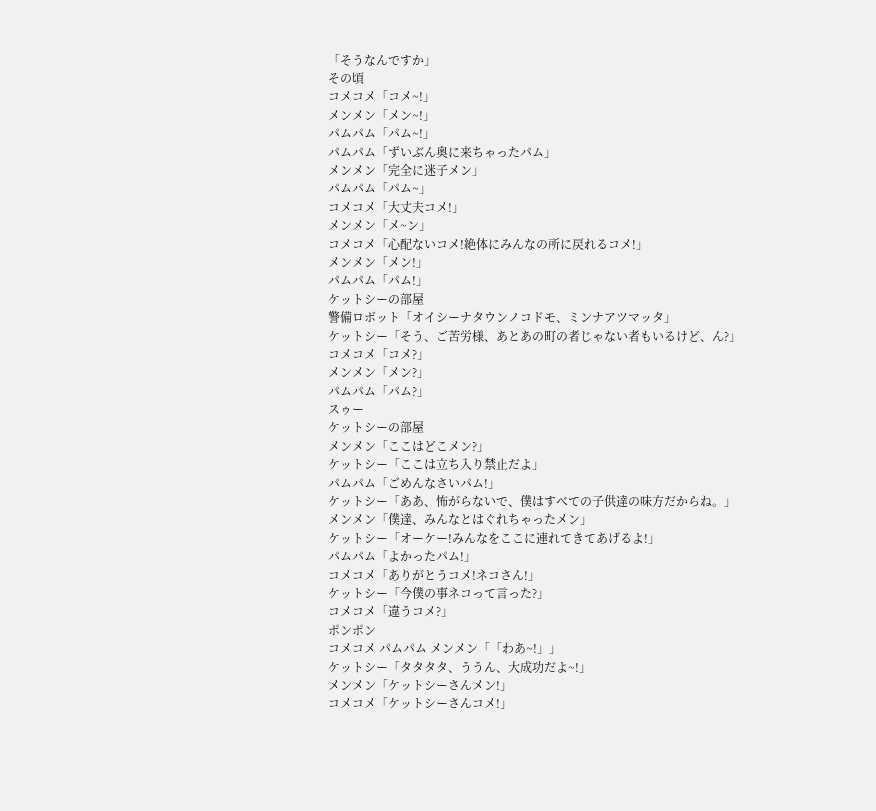「そうなんですか」
その頃
コメコメ「コメ~!」
メンメン「メン~!」
パムパム「パム~!」
パムパム「ずいぶん奥に来ちゃったパム」
メンメン「完全に迷子メン」
パムパム「パム~」
コメコメ「大丈夫コメ!」
メンメン「メ~ン」
コメコメ「心配ないコメ!絶体にみんなの所に戻れるコメ!」
メンメン「メン!」
パムパム「パム!」
ケットシーの部屋
警備ロボット「オイシーナタウンノコドモ、ミンナアツマッタ」
ケットシー「そう、ご苦労様、あとあの町の者じゃない者もいるけど、ん?」
コメコメ「コメ?」
メンメン「メン?」
パムパム「パム?」
スゥー
ケットシーの部屋
メンメン「ここはどこメン?」
ケットシー「ここは立ち入り禁止だよ」
パムパム「ごめんなさいパム!」
ケットシー「ああ、怖がらないで、僕はすべての子供達の味方だからね。」
メンメン「僕達、みんなとはぐれちゃったメン」
ケットシー「オーケー!みんなをここに連れてきてあげるよ!」
パムパム「よかったパム!」
コメコメ「ありがとうコメ!ネコさん!」
ケットシー「今僕の事ネコって言った?」
コメコメ「違うコメ?」
ポンポン
コメコメ パムパム メンメン「「わあ~!」」
ケットシー「タタタタ、ううん、大成功だよ~!」
メンメン「ケットシーさんメン!」
コメコメ「ケットシーさんコメ!」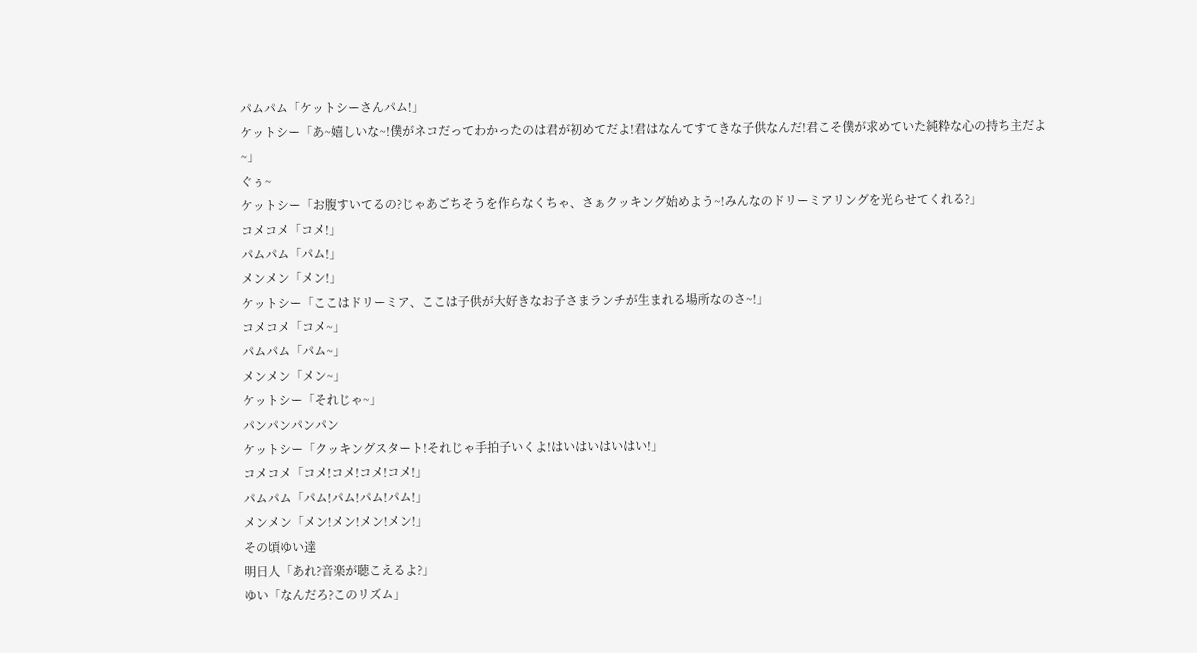パムパム「ケットシーさんパム!」
ケットシー「あ~嬉しいな~!僕がネコだってわかったのは君が初めてだよ!君はなんてすてきな子供なんだ!君こそ僕が求めていた純粋な心の持ち主だよ~」
ぐぅ~
ケットシー「お腹すいてるの?じゃあごちそうを作らなくちゃ、さぁクッキング始めよう~!みんなのドリーミアリングを光らせてくれる?」
コメコメ「コメ!」
パムパム「パム!」
メンメン「メン!」
ケットシー「ここはドリーミア、ここは子供が大好きなお子さまランチが生まれる場所なのさ~!」
コメコメ「コメ~」
パムパム「パム~」
メンメン「メン~」
ケットシー「それじゃ~」
パンパンパンパン
ケットシー「クッキングスタート!それじゃ手拍子いくよ!はいはいはいはい!」
コメコメ「コメ!コメ!コメ!コメ!」
パムパム「パム!パム!パム!パム!」
メンメン「メン!メン!メン!メン!」
その頃ゆい達
明日人「あれ?音楽が聴こえるよ?」
ゆい「なんだろ?このリズム」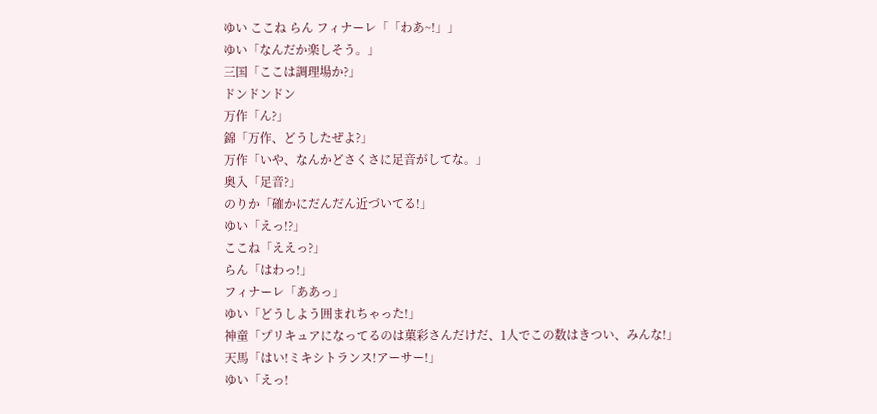ゆい ここね らん フィナーレ「「わあ~!」」
ゆい「なんだか楽しそう。」
三国「ここは調理場か?」
ドンドンドン
万作「ん?」
錦「万作、どうしたぜよ?」
万作「いや、なんかどさくさに足音がしてな。」
奥入「足音?」
のりか「確かにだんだん近づいてる!」
ゆい「えっ!?」
ここね「ええっ?」
らん「はわっ!」
フィナーレ「ああっ」
ゆい「どうしよう囲まれちゃった!」
神童「プリキュアになってるのは菓彩さんだけだ、1人でこの数はきつい、みんな!」
天馬「はい!ミキシトランス!アーサー!」
ゆい「えっ!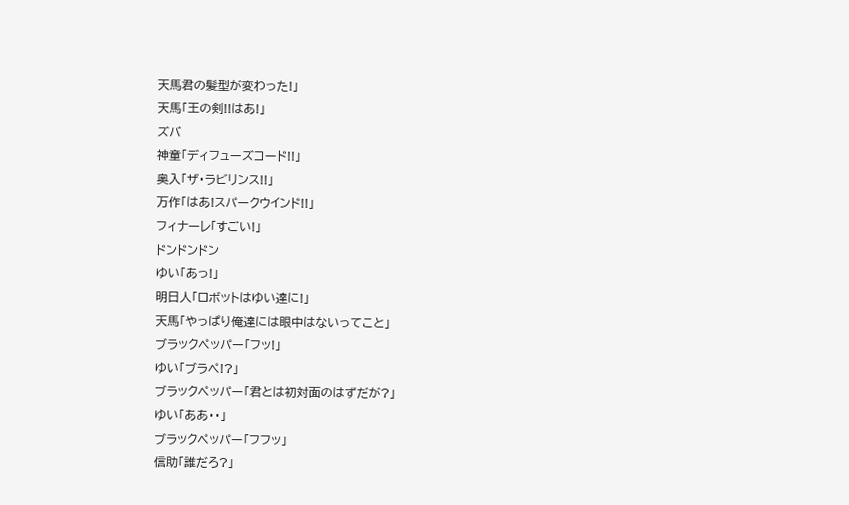天馬君の髪型が変わった!」
天馬「王の剣!!はあ!」
ズバ
神童「ディフューズコード!!」
奥入「ザ・ラビリンス!!」
万作「はあ!スパークウインド!!」
フィナーレ「すごい!」
ドンドンドン
ゆい「あっ!」
明日人「ロボットはゆい達に!」
天馬「やっぱり俺達には眼中はないってこと」
ブラックペッパー「フッ!」
ゆい「ブラペ!?」
ブラックペッパー「君とは初対面のはずだが?」
ゆい「ああ・・」
ブラックペッパー「フフッ」
信助「誰だろ?」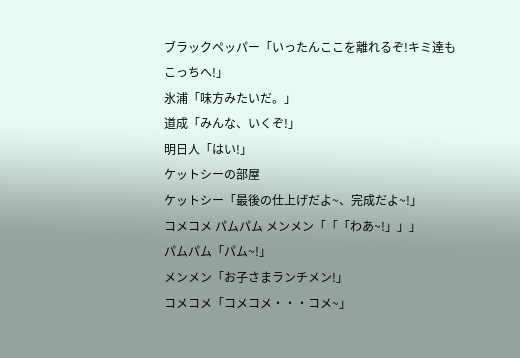ブラックペッパー「いったんここを離れるぞ!キミ達もこっちへ!」
氷浦「味方みたいだ。」
道成「みんな、いくぞ!」
明日人「はい!」
ケットシーの部屋
ケットシー「最後の仕上げだよ~、完成だよ~!」
コメコメ パムパム メンメン「「「わあ~!」」」
パムパム「パム~!」
メンメン「お子さまランチメン!」
コメコメ「コメコメ・・・コメ~」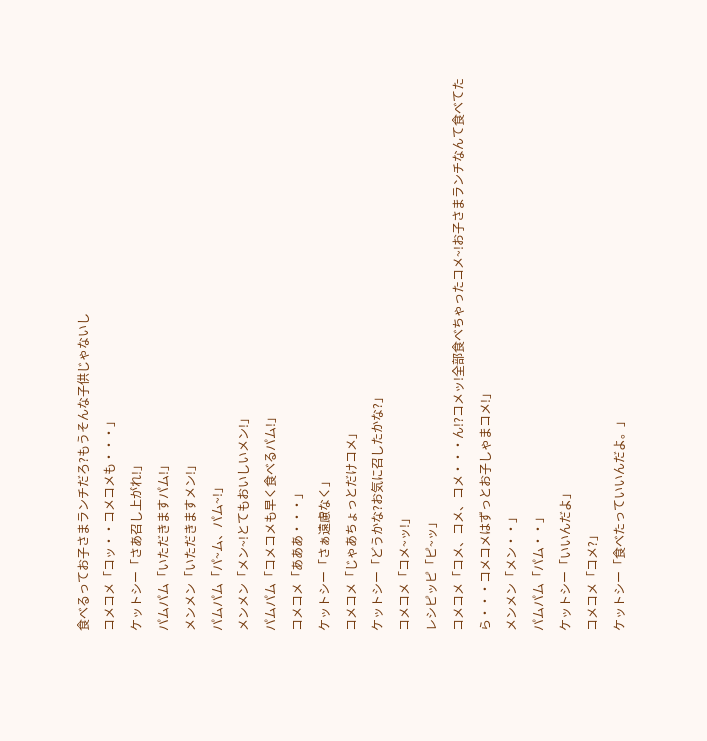食べるってお子さまランチだろ?もうそんな子供じゃないし
コメコメ「コッ・・コメコメも・・・」
ケットシー「さあ召し上がれ!」
パムパム「いただきますパム!」
メンメン「いただきますメン!」
パムパム「パ~ム、パム~!」
メンメン「メン~!とてもおいしいメン!」
パムパム「コメコメも早く食べるパム!」
コメコメ「あああ・・・」
ケットシー「さぁ遠慮なく」
コメコメ「じゃあちょっとだけコメ」
ケットシー「どうかな?お気に召したかな?」
コメコメ「コメ~ッ!」
レシピッピ「ピ~ッ」
コメコメ「コメ、コメ、コメ・・・ん!?コメッ!全部食べちゃったコメ~!お子さまランチなんて食べてたら・・・コメコメはずっとお子しゃまコメ!」
メンメン「メン・・」
パムパム「パム・・」
ケットシー「いいんだよ」
コメコメ「コメ?」
ケットシー「食べたっていいんだよ。」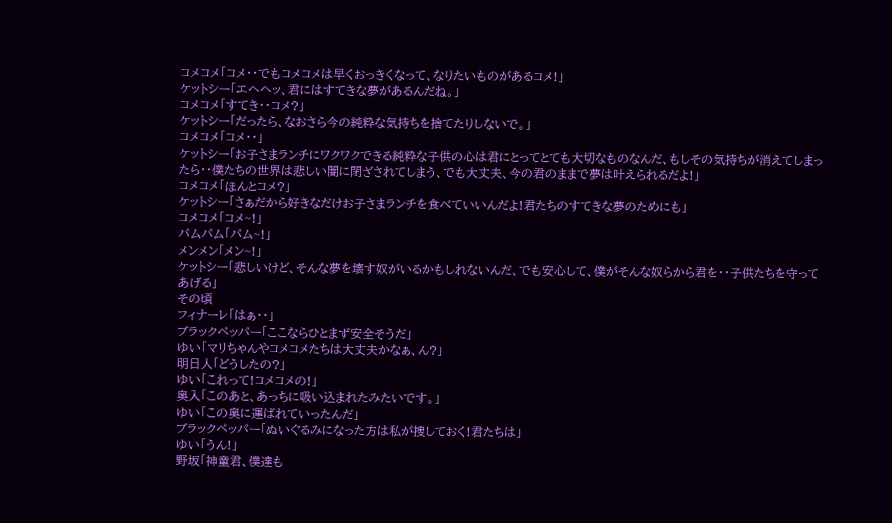コメコメ「コメ・・でもコメコメは早くおっきくなって、なりたいものがあるコメ!」
ケットシー「エヘヘッ、君にはすてきな夢があるんだね。」
コメコメ「すてき・・コメ?」
ケットシー「だったら、なおさら今の純粋な気持ちを捨てたりしないで。」
コメコメ「コメ・・」
ケットシー「お子さまランチにワクワクできる純粋な子供の心は君にとってとても大切なものなんだ、もしその気持ちが消えてしまったら・・僕たちの世界は悲しい闇に閉ざされてしまう、でも大丈夫、今の君のままで夢は叶えられるだよ!」
コメコメ「ほんとコメ?」
ケットシー「さぁだから好きなだけお子さまランチを食べていいんだよ!君たちのすてきな夢のためにも」
コメコメ「コメ~!」
パムパム「パム~!」
メンメン「メン~!」
ケットシー「悲しいけど、そんな夢を壊す奴がいるかもしれないんだ、でも安心して、僕がそんな奴らから君を・・子供たちを守ってあげる」
その頃
フィナーレ「はぁ・・」
ブラックペッパー「ここならひとまず安全そうだ」
ゆい「マリちゃんやコメコメたちは大丈夫かなぁ、ん?」
明日人「どうしたの?」
ゆい「これって!コメコメの!」
奥入「このあと、あっちに吸い込まれたみたいです。」
ゆい「この奥に運ばれていったんだ」
ブラックペッパー「ぬいぐるみになった方は私が捜しておく!君たちは」
ゆい「うん!」
野坂「神童君、僕達も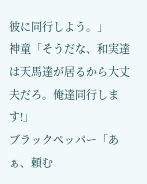彼に同行しよう。」
神童「そうだな、和実達は天馬達が居るから大丈夫だろ。俺達同行します!」
ブラックペッパー「あぁ、頼む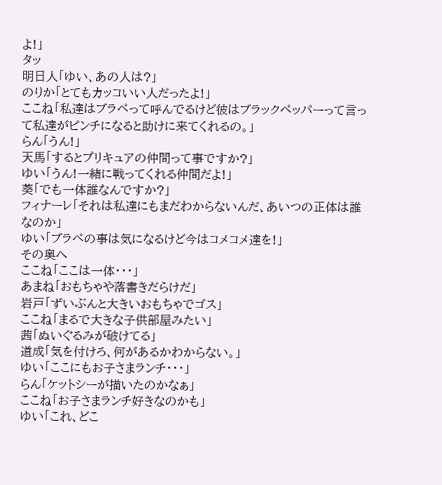よ!」
タッ
明日人「ゆい、あの人は?」
のりか「とてもカッコいい人だったよ!」
ここね「私達はブラペって呼んでるけど彼はブラックペッパーって言って私達がピンチになると助けに来てくれるの。」
らん「うん!」
天馬「するとプリキュアの仲間って事ですか?」
ゆい「うん!一緒に戦ってくれる仲間だよ!」
葵「でも一体誰なんですか?」
フィナーレ「それは私達にもまだわからないんだ、あいつの正体は誰なのか」
ゆい「ブラペの事は気になるけど今はコメコメ達を!」
その奥へ
ここね「ここは一体・・・」
あまね「おもちゃや落書きだらけだ」
岩戸「ずいぶんと大きいおもちゃでゴス」
ここね「まるで大きな子供部屋みたい」
茜「ぬいぐるみが破けてる」
道成「気を付けろ、何があるかわからない。」
ゆい「ここにもお子さまランチ・・・」
らん「ケットシーが描いたのかなぁ」
ここね「お子さまランチ好きなのかも」
ゆい「これ、どこ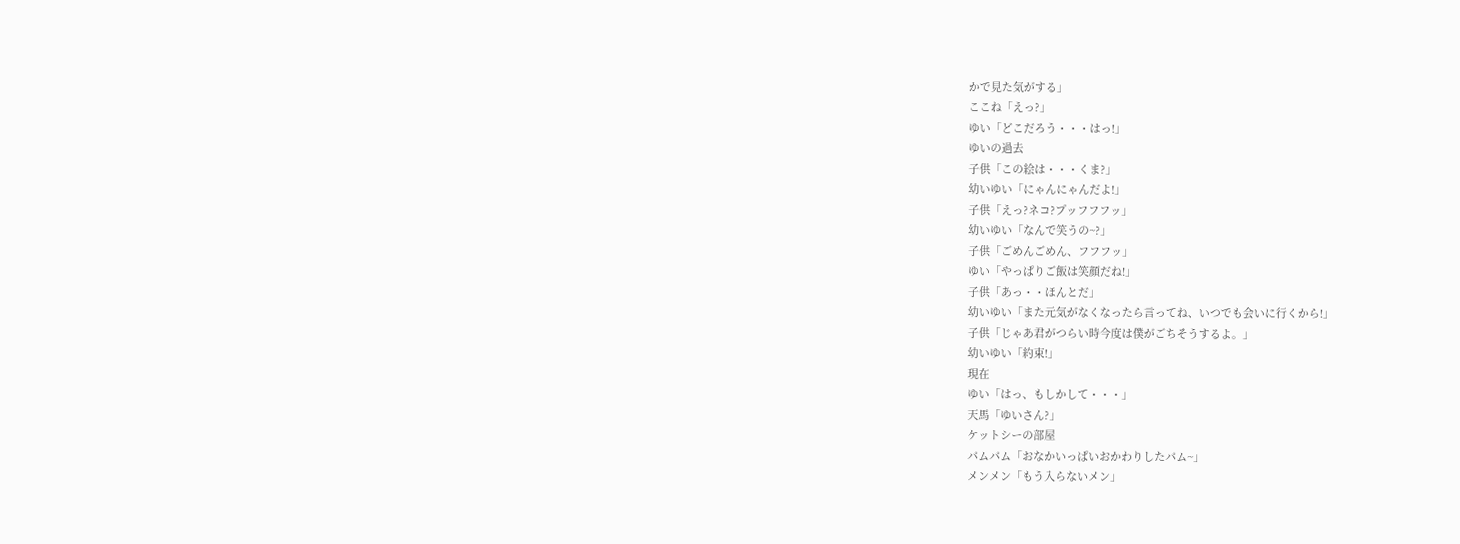かで見た気がする」
ここね「えっ?」
ゆい「どこだろう・・・はっ!」
ゆいの過去
子供「この絵は・・・くま?」
幼いゆい「にゃんにゃんだよ!」
子供「えっ?ネコ?プッフフフッ」
幼いゆい「なんで笑うの~?」
子供「ごめんごめん、フフフッ」
ゆい「やっぱりご飯は笑顔だね!」
子供「あっ・・ほんとだ」
幼いゆい「また元気がなくなったら言ってね、いつでも会いに行くから!」
子供「じゃあ君がつらい時今度は僕がごちそうするよ。」
幼いゆい「約束!」
現在
ゆい「はっ、もしかして・・・」
天馬「ゆいさん?」
ケットシーの部屋
パムパム「おなかいっぱいおかわりしたパム~」
メンメン「もう入らないメン」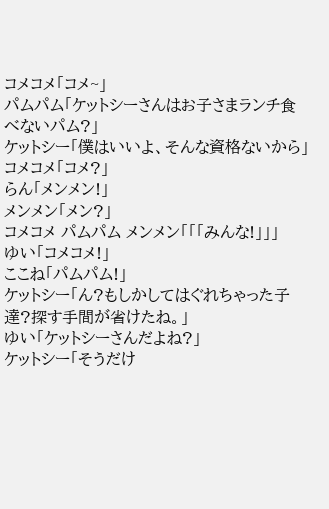コメコメ「コメ~」
パムパム「ケットシーさんはお子さまランチ食べないパム?」
ケットシー「僕はいいよ、そんな資格ないから」
コメコメ「コメ?」
らん「メンメン!」
メンメン「メン?」
コメコメ パムパム メンメン「「「みんな!」」」
ゆい「コメコメ!」
ここね「パムパム!」
ケットシー「ん?もしかしてはぐれちゃった子達?探す手間が省けたね。」
ゆい「ケットシーさんだよね?」
ケットシー「そうだけ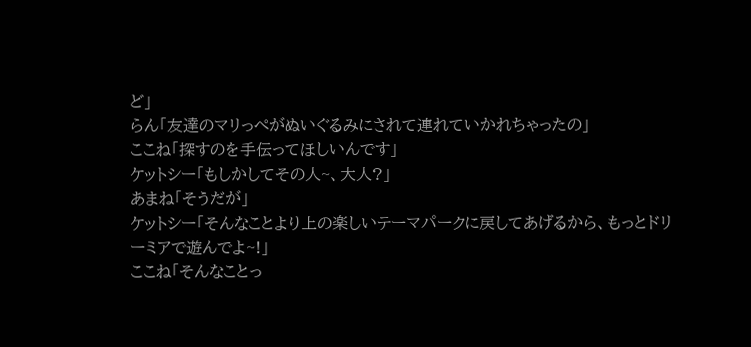ど」
らん「友達のマリっぺがぬいぐるみにされて連れていかれちゃったの」
ここね「探すのを手伝ってほしいんです」
ケットシー「もしかしてその人~、大人?」
あまね「そうだが」
ケットシー「そんなことより上の楽しいテーマパークに戻してあげるから、もっとドリーミアで遊んでよ~!」
ここね「そんなことっ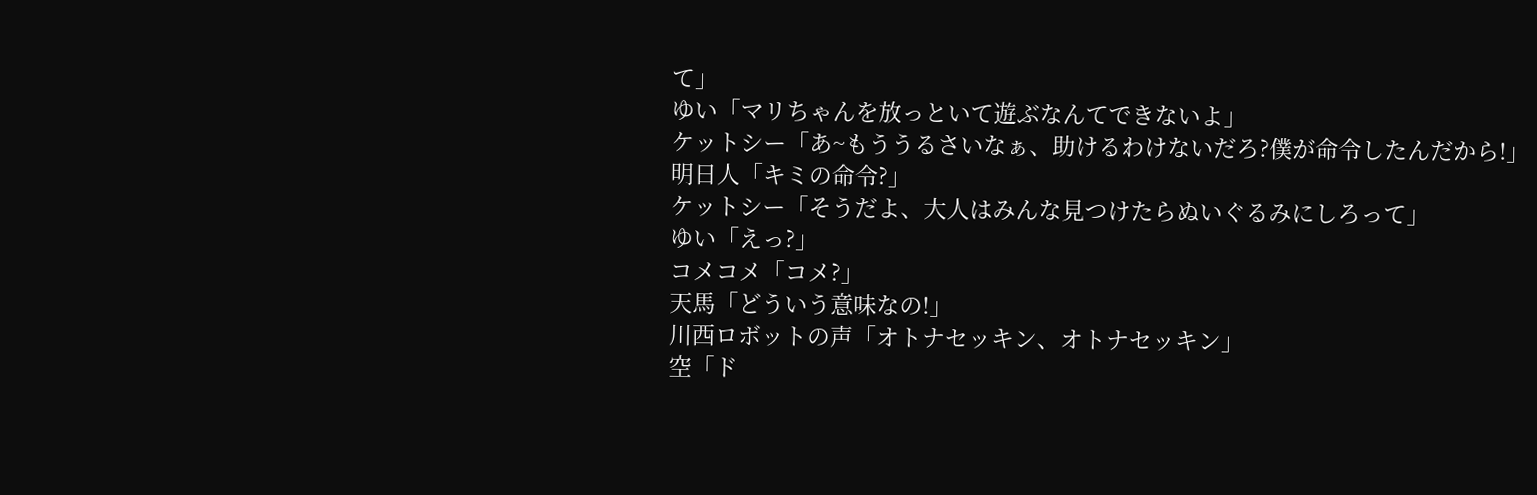て」
ゆい「マリちゃんを放っといて遊ぶなんてできないよ」
ケットシー「あ~もううるさいなぁ、助けるわけないだろ?僕が命令したんだから!」
明日人「キミの命令?」
ケットシー「そうだよ、大人はみんな見つけたらぬいぐるみにしろって」
ゆい「えっ?」
コメコメ「コメ?」
天馬「どういう意味なの!」
川西ロボットの声「オトナセッキン、オトナセッキン」
空「ド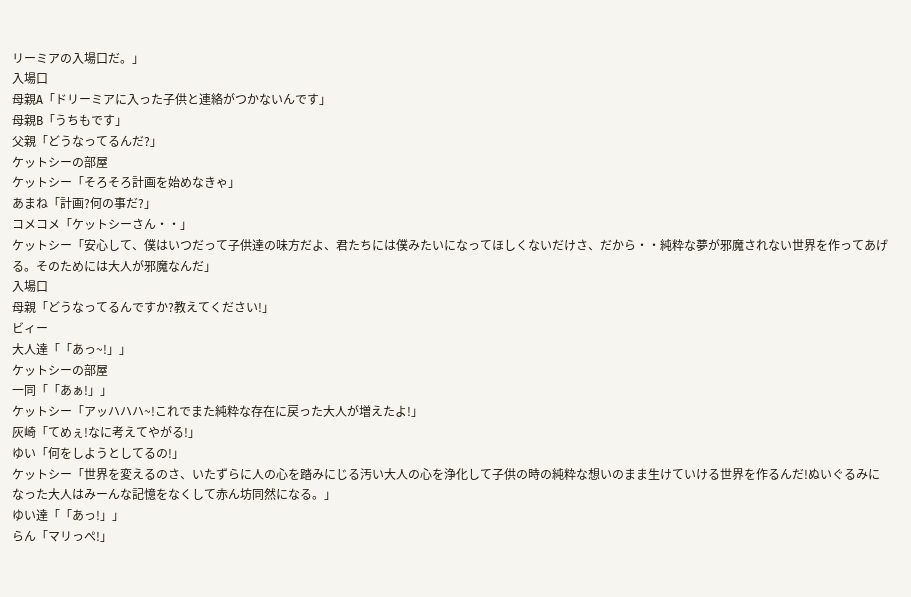リーミアの入場口だ。」
入場口
母親A「ドリーミアに入った子供と連絡がつかないんです」
母親B「うちもです」
父親「どうなってるんだ?」
ケットシーの部屋
ケットシー「そろそろ計画を始めなきゃ」
あまね「計画?何の事だ?」
コメコメ「ケットシーさん・・」
ケットシー「安心して、僕はいつだって子供達の味方だよ、君たちには僕みたいになってほしくないだけさ、だから・・純粋な夢が邪魔されない世界を作ってあげる。そのためには大人が邪魔なんだ」
入場口
母親「どうなってるんですか?教えてください!」
ビィー
大人達「「あっ~!」」
ケットシーの部屋
一同「「あぁ!」」
ケットシー「アッハハハ~!これでまた純粋な存在に戻った大人が増えたよ!」
灰崎「てめぇ!なに考えてやがる!」
ゆい「何をしようとしてるの!」
ケットシー「世界を変えるのさ、いたずらに人の心を踏みにじる汚い大人の心を浄化して子供の時の純粋な想いのまま生けていける世界を作るんだ!ぬいぐるみになった大人はみーんな記憶をなくして赤ん坊同然になる。」
ゆい達「「あっ!」」
らん「マリっぺ!」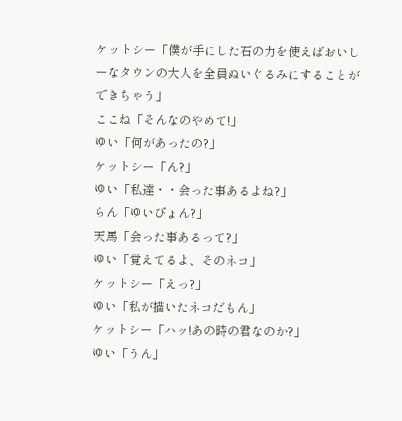ケットシー「僕が手にした石の力を使えばおいしーなタウンの大人を全員ぬいぐるみにすることができちゃう」
ここね「そんなのやめて!」
ゆい「何があったの?」
ケットシー「ん?」
ゆい「私達・・会った事あるよね?」
らん「ゆいぴょん?」
天馬「会った事あるって?」
ゆい「覚えてるよ、そのネコ」
ケットシー「えっ?」
ゆい「私が描いたネコだもん」
ケットシー「ハッ!あの時の君なのか?」
ゆい「うん」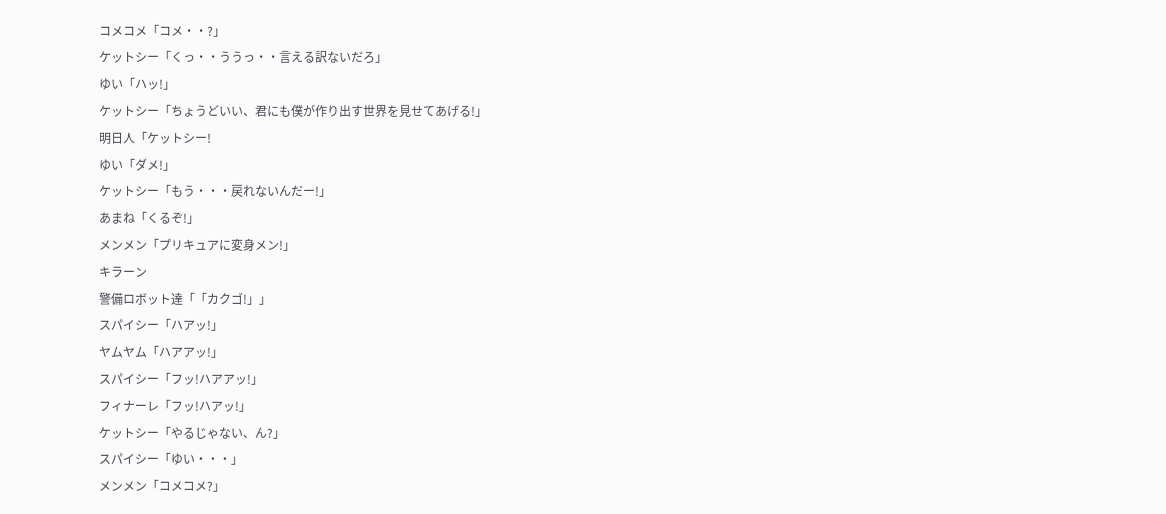コメコメ「コメ・・?」
ケットシー「くっ・・ううっ・・言える訳ないだろ」
ゆい「ハッ!」
ケットシー「ちょうどいい、君にも僕が作り出す世界を見せてあげる!」
明日人「ケットシー!
ゆい「ダメ!」
ケットシー「もう・・・戻れないんだー!」
あまね「くるぞ!」
メンメン「プリキュアに変身メン!」
キラーン
警備ロボット達「「カクゴ!」」
スパイシー「ハアッ!」
ヤムヤム「ハアアッ!」
スパイシー「フッ!ハアアッ!」
フィナーレ「フッ!ハアッ!」
ケットシー「やるじゃない、ん?」
スパイシー「ゆい・・・」
メンメン「コメコメ?」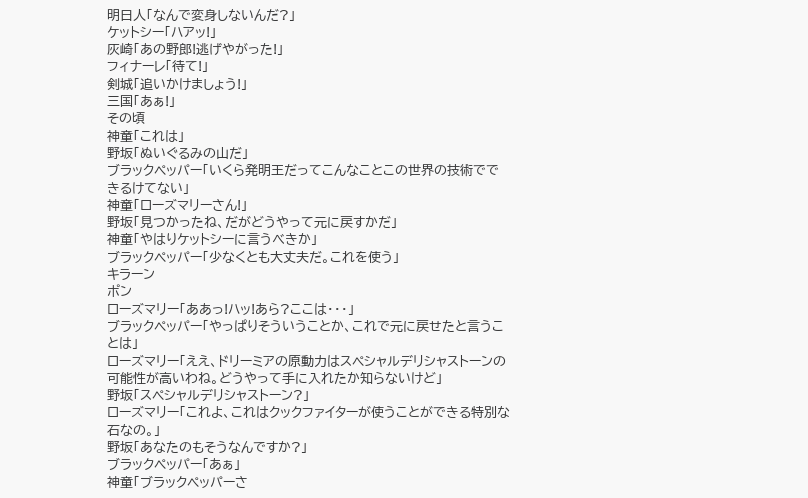明日人「なんで変身しないんだ?」
ケットシー「ハアッ!」
灰崎「あの野郎!逃げやがった!」
フィナーレ「待て!」
剣城「追いかけましょう!」
三国「あぁ!」
その頃
神童「これは」
野坂「ぬいぐるみの山だ」
ブラックペッパー「いくら発明王だってこんなことこの世界の技術でできるけてない」
神童「ローズマリーさん!」
野坂「見つかったね、だがどうやって元に戻すかだ」
神童「やはりケットシーに言うべきか」
ブラックペッパー「少なくとも大丈夫だ。これを使う」
キラーン
ポン
ローズマリー「ああっ!ハッ!あら?ここは・・・」
ブラックペッパー「やっぱりそういうことか、これで元に戻せたと言うことは」
ローズマリー「ええ、ドリーミアの原動力はスペシャルデリシャストーンの可能性が高いわね。どうやって手に入れたか知らないけど」
野坂「スペシャルデリシャストーン?」
ローズマリー「これよ、これはクックファイターが使うことができる特別な石なの。」
野坂「あなたのもそうなんですか?」
ブラックペッパー「あぁ」
神童「ブラックペッパーさ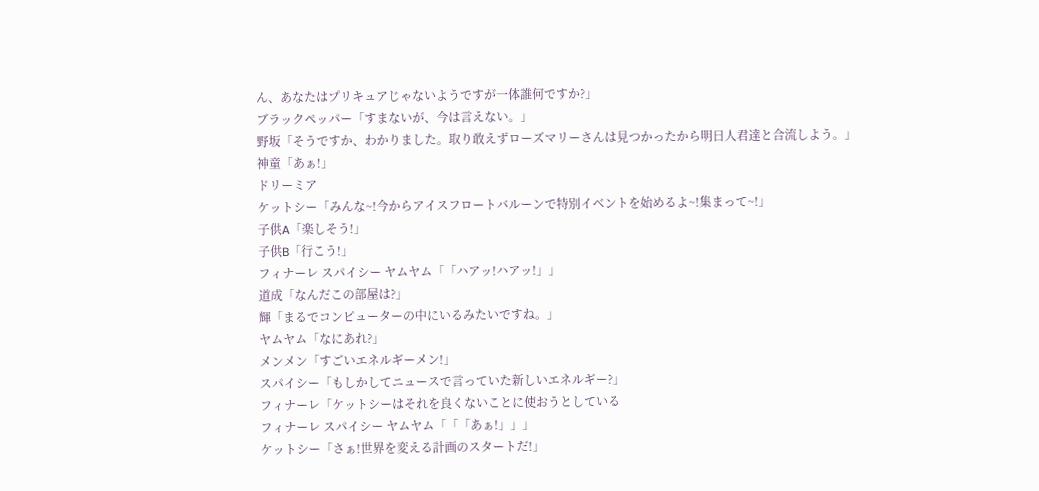ん、あなたはプリキュアじゃないようですが一体誰何ですか?」
ブラックペッパー「すまないが、今は言えない。」
野坂「そうですか、わかりました。取り敢えずローズマリーさんは見つかったから明日人君達と合流しよう。」
神童「あぁ!」
ドリーミア
ケットシー「みんな~!今からアイスフロートバルーンで特別イベントを始めるよ~!集まって~!」
子供A「楽しそう!」
子供B「行こう!」
フィナーレ スパイシー ヤムヤム「「ハアッ!ハアッ!」」
道成「なんだこの部屋は?」
輝「まるでコンピューターの中にいるみたいですね。」
ヤムヤム「なにあれ?」
メンメン「すごいエネルギーメン!」
スパイシー「もしかしてニュースで言っていた新しいエネルギー?」
フィナーレ「ケットシーはそれを良くないことに使おうとしている
フィナーレ スパイシー ヤムヤム「「「あぁ!」」」
ケットシー「さぁ!世界を変える計画のスタートだ!」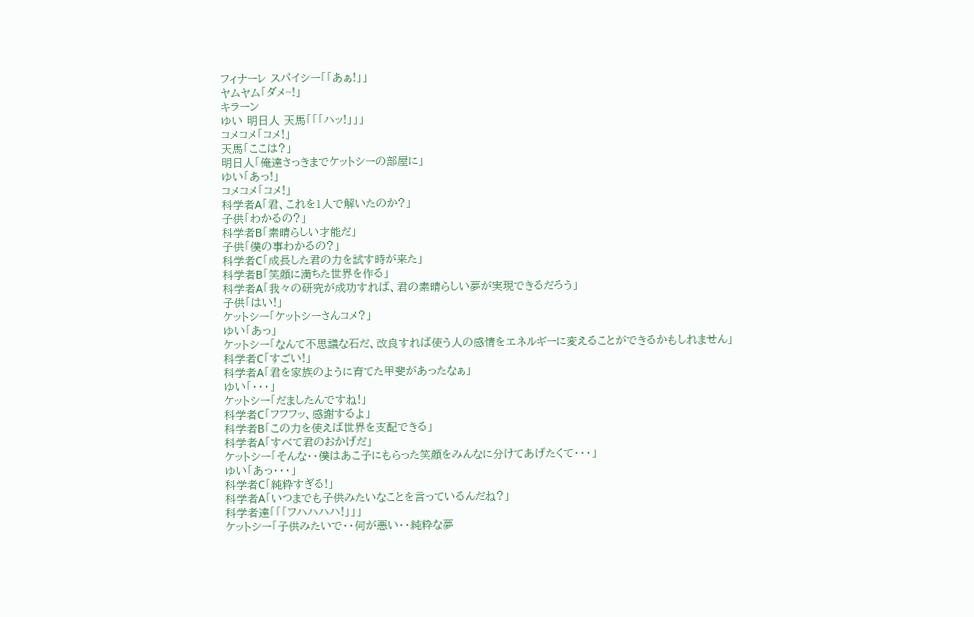フィナーレ スパイシー「「あぁ!」」
ヤムヤム「ダメ~!」
キラーン
ゆい 明日人 天馬「「「ハッ!」」」
コメコメ「コメ!」
天馬「ここは?」
明日人「俺達さっきまでケットシーの部屋に」
ゆい「あっ!」
コメコメ「コメ!」
科学者A「君、これを1人で解いたのか?」
子供「わかるの?」
科学者B「素晴らしい才能だ」
子供「僕の事わかるの?」
科学者C「成長した君の力を試す時が来た」
科学者B「笑顔に満ちた世界を作る」
科学者A「我々の研究が成功すれば、君の素晴らしい夢が実現できるだろう」
子供「はい!」
ケットシー「ケットシーさんコメ?」
ゆい「あっ」
ケットシー「なんて不思議な石だ、改良すれば使う人の感情をエネルギーに変えることができるかもしれません」
科学者C「すごい!」
科学者A「君を家族のように育てた甲斐があったなぁ」
ゆい「・・・」
ケットシー「だましたんですね!」
科学者C「フフフッ、感謝するよ」
科学者B「この力を使えば世界を支配できる」
科学者A「すべて君のおかげだ」
ケットシー「そんな・・僕はあこ子にもらった笑顔をみんなに分けてあげたくて・・・」
ゆい「あっ・・・」
科学者C「純粋すぎる!」
科学者A「いつまでも子供みたいなことを言っているんだね?」
科学者達「「「フハハハハ!」」」
ケットシー「子供みたいで・・何が悪い・・純粋な夢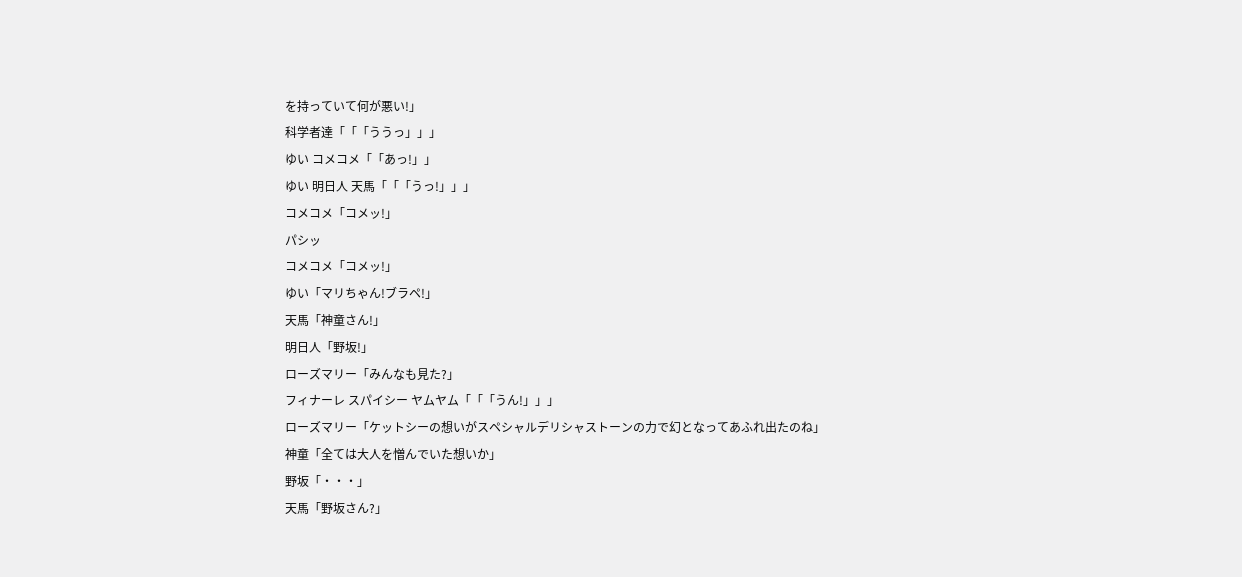を持っていて何が悪い!」
科学者達「「「ううっ」」」
ゆい コメコメ「「あっ!」」
ゆい 明日人 天馬「「「うっ!」」」
コメコメ「コメッ!」
パシッ
コメコメ「コメッ!」
ゆい「マリちゃん!ブラペ!」
天馬「神童さん!」
明日人「野坂!」
ローズマリー「みんなも見た?」
フィナーレ スパイシー ヤムヤム「「「うん!」」」
ローズマリー「ケットシーの想いがスペシャルデリシャストーンの力で幻となってあふれ出たのね」
神童「全ては大人を憎んでいた想いか」
野坂「・・・」
天馬「野坂さん?」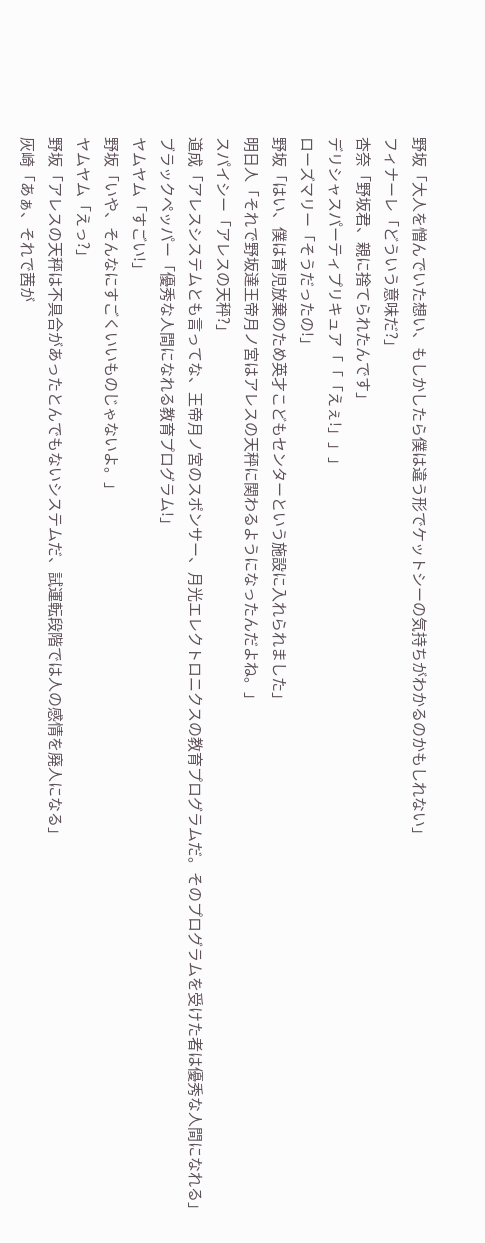野坂「大人を憎んでいた想い、もしかしたら僕は違う形でケットシーの気持ちがわかるのかもしれない」
フィナーレ「どういう意味だ?」
杏奈「野坂君、親に捨てられたんです」
デリシャスパーティプリキュア「「「えぇ!」」」
ローズマリー「そうだったの!」
野坂「はい、僕は育児放棄のため英才こどもセンターという施設に入れられました」
明日人「それで野坂達王帝月ノ宮はアレスの天秤に関わるようになったんだよね。」
スパイシー「アレスの天秤?」
道成「アレスシステムとも言ってな、王帝月ノ宮のスポンサー、月光エレクトロニクスの教育プログラムだ。そのプログラムを受けた者は優秀な人間になれる」
ブラックペッパー「優秀な人間になれる教育プログラム!」
ヤムヤム「すごい!」
野坂「いや、そんなにすごくいいものじゃないよ。」
ヤムヤム「えっ?」
野坂「アレスの天秤は不具合があったとんでもないシステムだ、試運転段階では人の感情を廃人になる」
灰崎「あぁ、それで茜が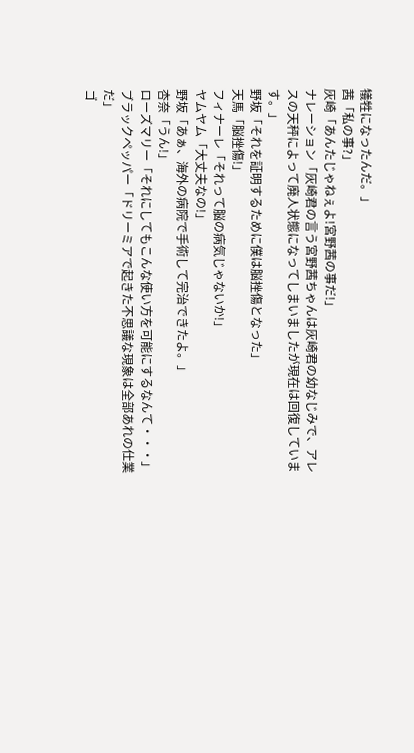犠牲になったんだ。」
茜「私の事?」
灰崎「あんたじゃねぇよ!宮野茜の事だ!」
ナレーション「灰崎君の言う宮野茜ちゃんは灰崎君の幼なじみで、アレスの天秤によって廃人状態になってしまいましたが現在は回復しています。」
野坂「それを証明するために僕は脳挫傷となった」
天馬「脳挫傷!」
フィナーレ「それって脳の病気じゃないか!」
ヤムヤム「大丈夫なの!」
野坂「あぁ、海外の病院で手術して完治できたよ。」
杏奈「うん!」
ローズマリー「それにしてもこんな使い方を可能にするなんて・・・」
ブラックペッパー「ドリーミアで起きた不思議な現象は全部あれの仕業だ」
ゴ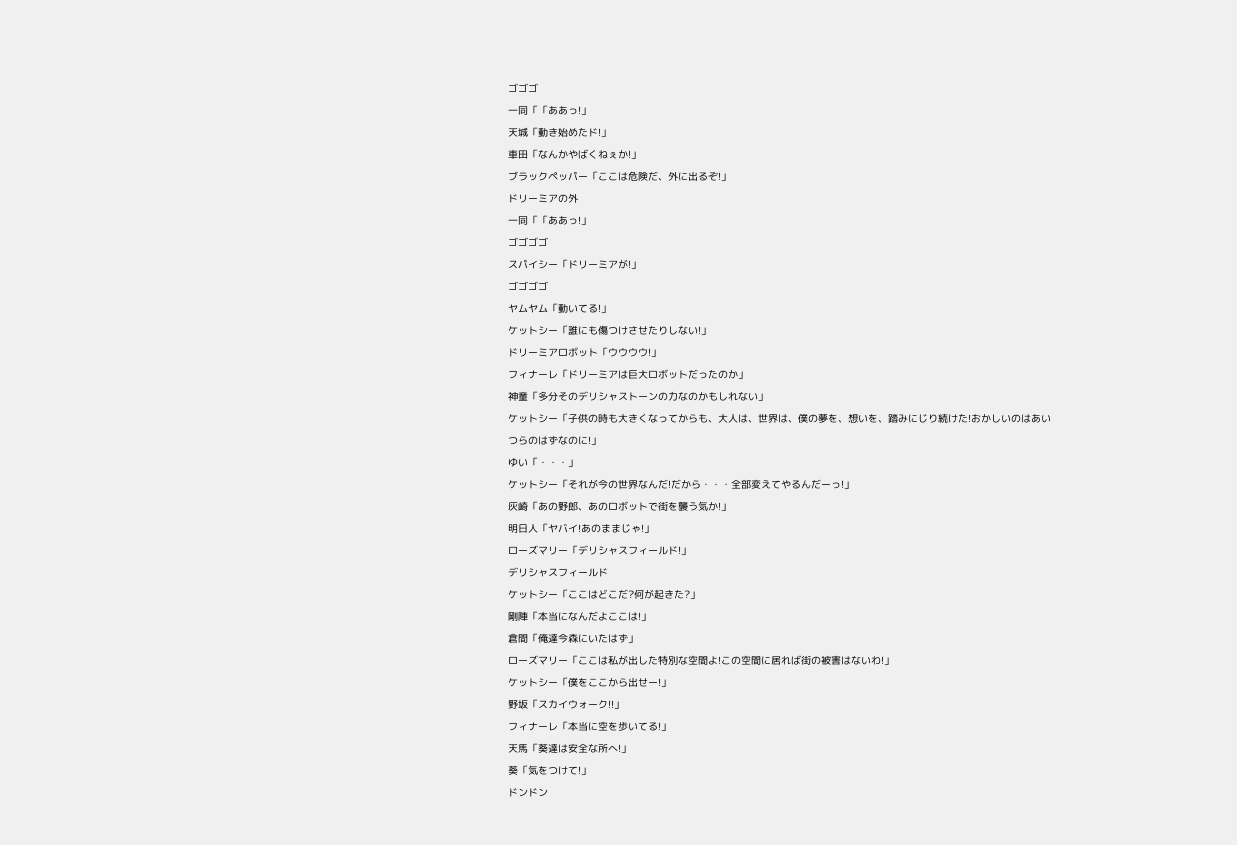ゴゴゴ
一同「「ああっ!」
天城「動き始めたド!」
車田「なんかやばくねぇか!」
ブラックペッパー「ここは危険だ、外に出るぞ!」
ドリーミアの外
一同「「ああっ!」
ゴゴゴゴ
スパイシー「ドリーミアが!」
ゴゴゴゴ
ヤムヤム「動いてる!」
ケットシー「誰にも傷つけさせたりしない!」
ドリーミアロボット「ウウウウ!」
フィナーレ「ドリーミアは巨大ロボットだったのか」
神童「多分そのデリシャストーンの力なのかもしれない」
ケットシー「子供の時も大きくなってからも、大人は、世界は、僕の夢を、想いを、踏みにじり続けた!おかしいのはあいつらのはずなのに!」
ゆい「・・・」
ケットシー「それが今の世界なんだ!だから・・・全部変えてやるんだーっ!」
灰崎「あの野郎、あのロボットで街を襲う気か!」
明日人「ヤバイ!あのままじゃ!」
ローズマリー「デリシャスフィールド!」
デリシャスフィールド
ケットシー「ここはどこだ?何が起きた?」
剛陣「本当になんだよここは!」
倉間「俺達今森にいたはず」
ローズマリー「ここは私が出した特別な空間よ!この空間に居れば街の被害はないわ!」
ケットシー「僕をここから出せー!」
野坂「スカイウォーク!!」
フィナーレ「本当に空を歩いてる!」
天馬「葵達は安全な所へ!」
葵「気をつけて!」
ドンドン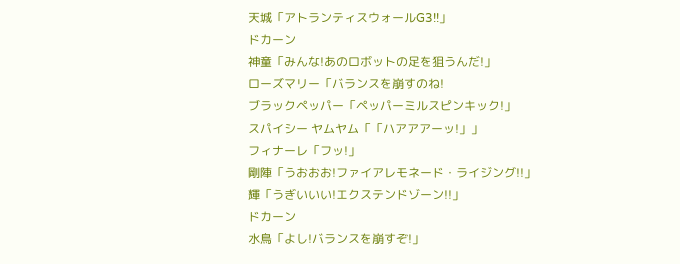天城「アトランティスウォールG3!!」
ドカーン
神童「みんな!あのロボットの足を狙うんだ!」
ローズマリー「バランスを崩すのね!
ブラックペッパー「ペッパーミルスピンキック!」
スパイシー ヤムヤム「「ハアアアーッ!」」
フィナーレ「フッ!」
剛陣「うおおお!ファイアレモネード・ライジング!!」
輝「うぎいいい!エクステンドゾーン!!」
ドカーン
水鳥「よし!バランスを崩すぞ!」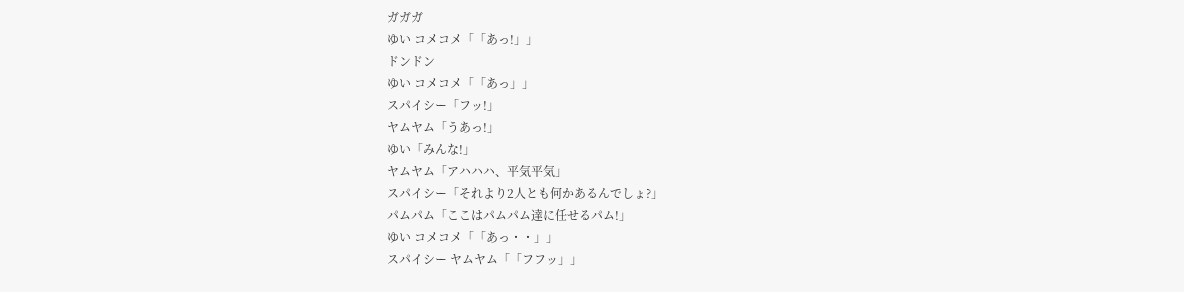ガガガ
ゆい コメコメ「「あっ!」」
ドンドン
ゆい コメコメ「「あっ」」
スパイシー「フッ!」
ヤムヤム「うあっ!」
ゆい「みんな!」
ヤムヤム「アハハハ、平気平気」
スパイシー「それより2人とも何かあるんでしょ?」
パムパム「ここはパムパム達に任せるパム!」
ゆい コメコメ「「あっ・・」」
スパイシー ヤムヤム「「フフッ」」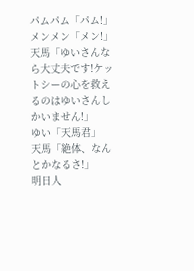パムパム「パム!」
メンメン「メン!」
天馬「ゆいさんなら大丈夫です!ケットシーの心を救えるのはゆいさんしかいません!」
ゆい「天馬君」
天馬「絶体、なんとかなるさ!」
明日人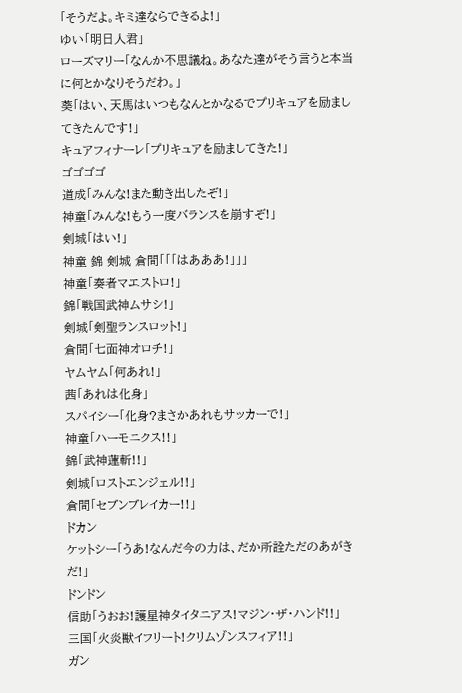「そうだよ。キミ達ならできるよ!」
ゆい「明日人君」
ローズマリー「なんか不思議ね。あなた達がそう言うと本当に何とかなりそうだわ。」
葵「はい、天馬はいつもなんとかなるでプリキュアを励ましてきたんです!」
キュアフィナーレ「プリキュアを励ましてきた!」
ゴゴゴゴ
道成「みんな!また動き出したぞ!」
神童「みんな!もう一度バランスを崩すぞ!」
剣城「はい!」
神童 錦 剣城 倉間「「「はあああ!」」」
神童「奏者マエストロ!」
錦「戦国武神ムサシ!」
剣城「剣聖ランスロット!」
倉間「七面神オロチ!」
ヤムヤム「何あれ!」
茜「あれは化身」
スパイシー「化身?まさかあれもサッカーで!」
神童「ハーモニクス!!」
錦「武神蓮斬!!」
剣城「ロストエンジェル!!」
倉間「セブンブレイカー!!」
ドカン
ケットシー「うあ!なんだ今の力は、だか所詮ただのあがきだ!」
ドンドン
信助「うおお!護星神タイタニアス!マジン・ザ・ハンド!!」
三国「火炎獣イフリート!クリムゾンスフィア!!」
ガン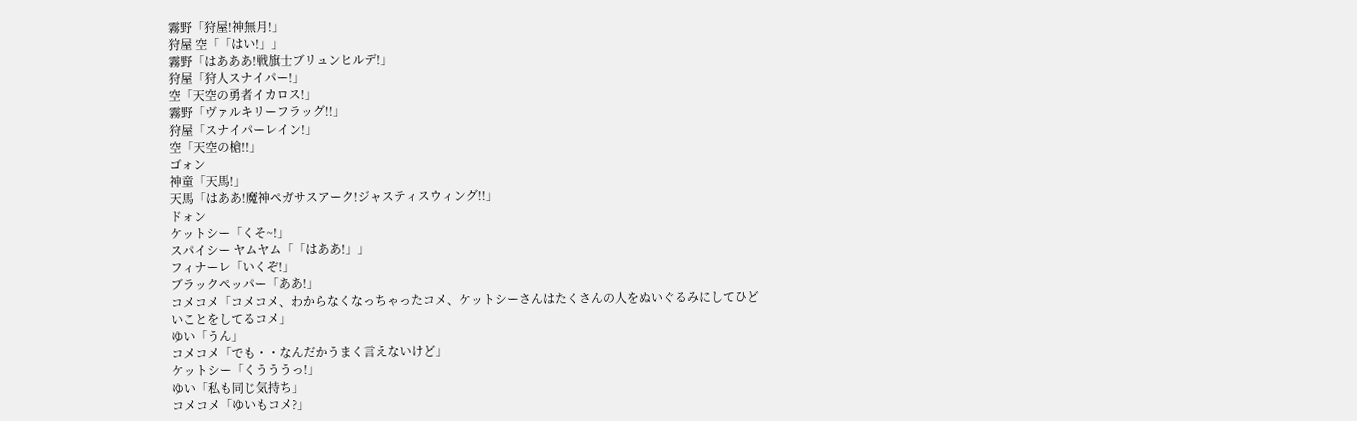霧野「狩屋!神無月!」
狩屋 空「「はい!」」
霧野「はあああ!戦旗士ブリュンヒルデ!」
狩屋「狩人スナイパー!」
空「天空の勇者イカロス!」
霧野「ヴァルキリーフラッグ!!」
狩屋「スナイパーレイン!」
空「天空の槍!!」
ゴォン
神童「天馬!」
天馬「はああ!魔神ペガサスアーク!ジャスティスウィング!!」
ドォン
ケットシー「くそ~!」
スパイシー ヤムヤム「「はああ!」」
フィナーレ「いくぞ!」
ブラックペッパー「ああ!」
コメコメ「コメコメ、わからなくなっちゃったコメ、ケットシーさんはたくさんの人をぬいぐるみにしてひどいことをしてるコメ」
ゆい「うん」
コメコメ「でも・・なんだかうまく言えないけど」
ケットシー「くうううっ!」
ゆい「私も同じ気持ち」
コメコメ「ゆいもコメ?」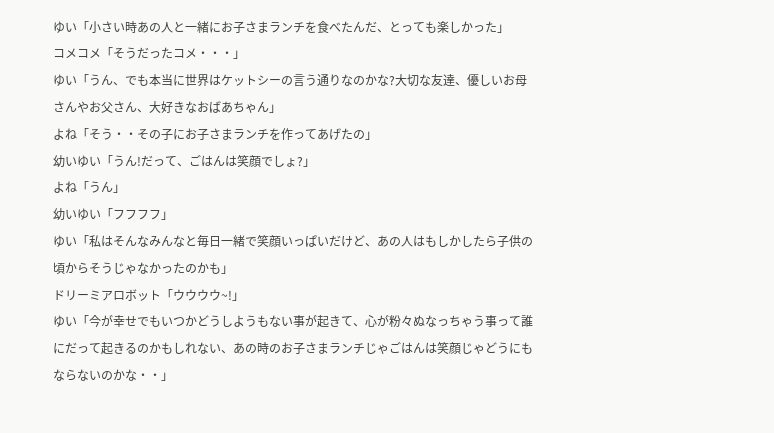ゆい「小さい時あの人と一緒にお子さまランチを食べたんだ、とっても楽しかった」
コメコメ「そうだったコメ・・・」
ゆい「うん、でも本当に世界はケットシーの言う通りなのかな?大切な友達、優しいお母さんやお父さん、大好きなおばあちゃん」
よね「そう・・その子にお子さまランチを作ってあげたの」
幼いゆい「うん!だって、ごはんは笑顔でしょ?」
よね「うん」
幼いゆい「フフフフ」
ゆい「私はそんなみんなと毎日一緒で笑顔いっぱいだけど、あの人はもしかしたら子供の頃からそうじゃなかったのかも」
ドリーミアロボット「ウウウウ~!」
ゆい「今が幸せでもいつかどうしようもない事が起きて、心が粉々ぬなっちゃう事って誰にだって起きるのかもしれない、あの時のお子さまランチじゃごはんは笑顔じゃどうにもならないのかな・・」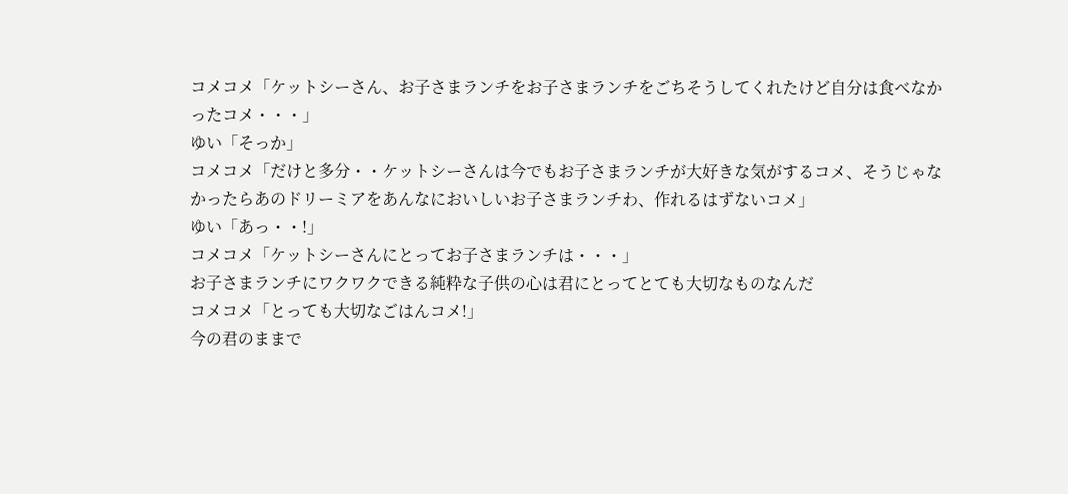コメコメ「ケットシーさん、お子さまランチをお子さまランチをごちそうしてくれたけど自分は食べなかったコメ・・・」
ゆい「そっか」
コメコメ「だけと多分・・ケットシーさんは今でもお子さまランチが大好きな気がするコメ、そうじゃなかったらあのドリーミアをあんなにおいしいお子さまランチわ、作れるはずないコメ」
ゆい「あっ・・!」
コメコメ「ケットシーさんにとってお子さまランチは・・・」
お子さまランチにワクワクできる純粋な子供の心は君にとってとても大切なものなんだ
コメコメ「とっても大切なごはんコメ!」
今の君のままで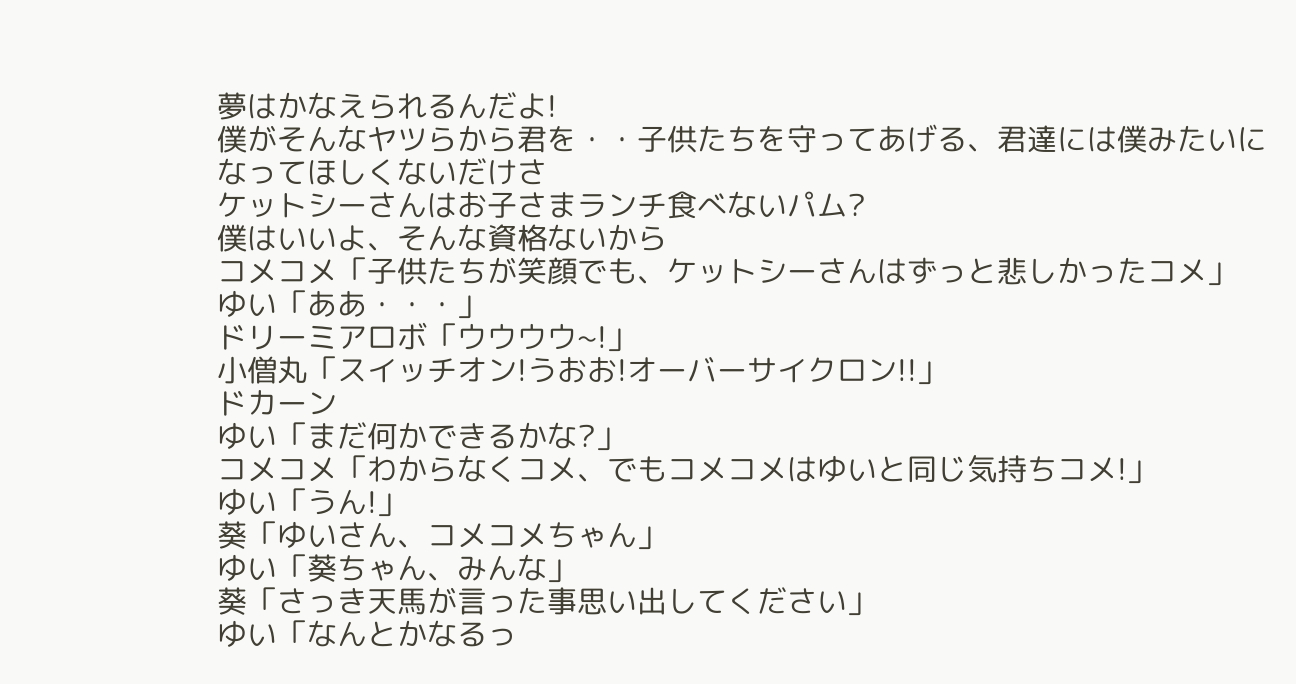夢はかなえられるんだよ!
僕がそんなヤツらから君を・・子供たちを守ってあげる、君達には僕みたいになってほしくないだけさ
ケットシーさんはお子さまランチ食べないパム?
僕はいいよ、そんな資格ないから
コメコメ「子供たちが笑顔でも、ケットシーさんはずっと悲しかったコメ」
ゆい「ああ・・・」
ドリーミアロボ「ウウウウ~!」
小僧丸「スイッチオン!うおお!オーバーサイクロン!!」
ドカーン
ゆい「まだ何かできるかな?」
コメコメ「わからなくコメ、でもコメコメはゆいと同じ気持ちコメ!」
ゆい「うん!」
葵「ゆいさん、コメコメちゃん」
ゆい「葵ちゃん、みんな」
葵「さっき天馬が言った事思い出してください」
ゆい「なんとかなるっ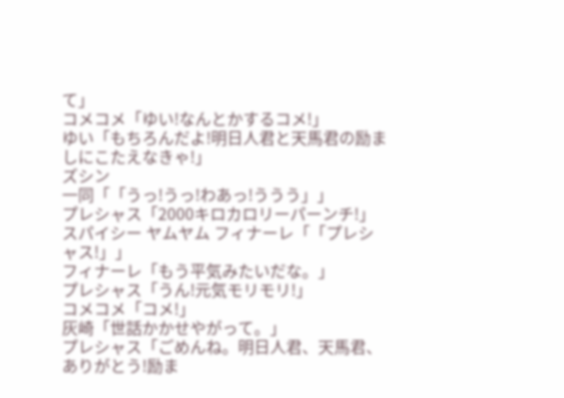て」
コメコメ「ゆい!なんとかするコメ!」
ゆい「もちろんだよ!明日人君と天馬君の励ましにこたえなきゃ!」
ズシン
一同「「うっ!うっ!わあっ!ううう」」
プレシャス「2000キロカロリーパーンチ!」
スパイシー ヤムヤム フィナーレ「「プレシャス!」」
フィナーレ「もう平気みたいだな。」
プレシャス「うん!元気モリモリ!」
コメコメ「コメ!」
灰崎「世話かかせやがって。」
プレシャス「ごめんね。明日人君、天馬君、ありがとう!励ま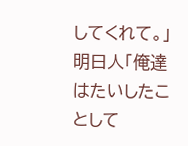してくれて。」
明日人「俺達はたいしたことして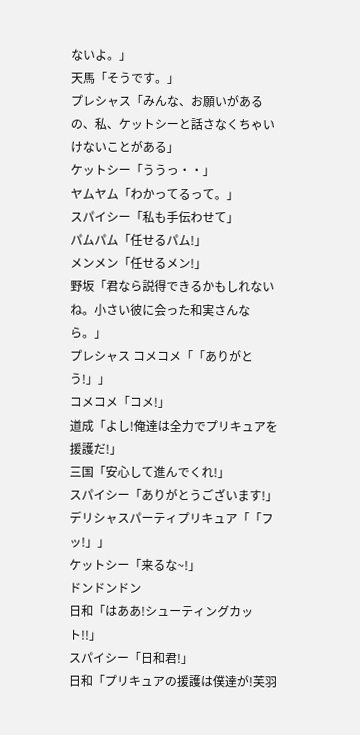ないよ。」
天馬「そうです。」
プレシャス「みんな、お願いがあるの、私、ケットシーと話さなくちゃいけないことがある」
ケットシー「ううっ・・」
ヤムヤム「わかってるって。」
スパイシー「私も手伝わせて」
パムパム「任せるパム!」
メンメン「任せるメン!」
野坂「君なら説得できるかもしれないね。小さい彼に会った和実さんなら。」
プレシャス コメコメ「「ありがとう!」」
コメコメ「コメ!」
道成「よし!俺達は全力でプリキュアを援護だ!」
三国「安心して進んでくれ!」
スパイシー「ありがとうございます!」
デリシャスパーティプリキュア「「フッ!」」
ケットシー「来るな~!」
ドンドンドン
日和「はああ!シューティングカット!!」
スパイシー「日和君!」
日和「プリキュアの援護は僕達が!芙羽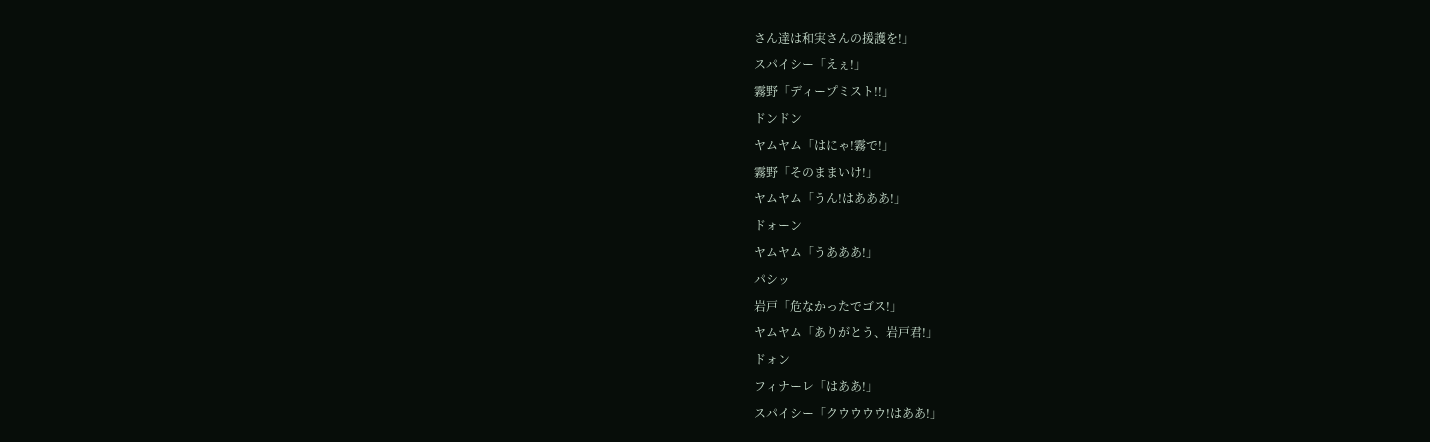さん達は和実さんの援護を!」
スパイシー「えぇ!」
霧野「ディープミスト!!」
ドンドン
ヤムヤム「はにゃ!霧で!」
霧野「そのままいけ!」
ヤムヤム「うん!はあああ!」
ドォーン
ヤムヤム「うあああ!」
パシッ
岩戸「危なかったでゴス!」
ヤムヤム「ありがとう、岩戸君!」
ドォン
フィナーレ「はああ!」
スパイシー「クウウウウ!はああ!」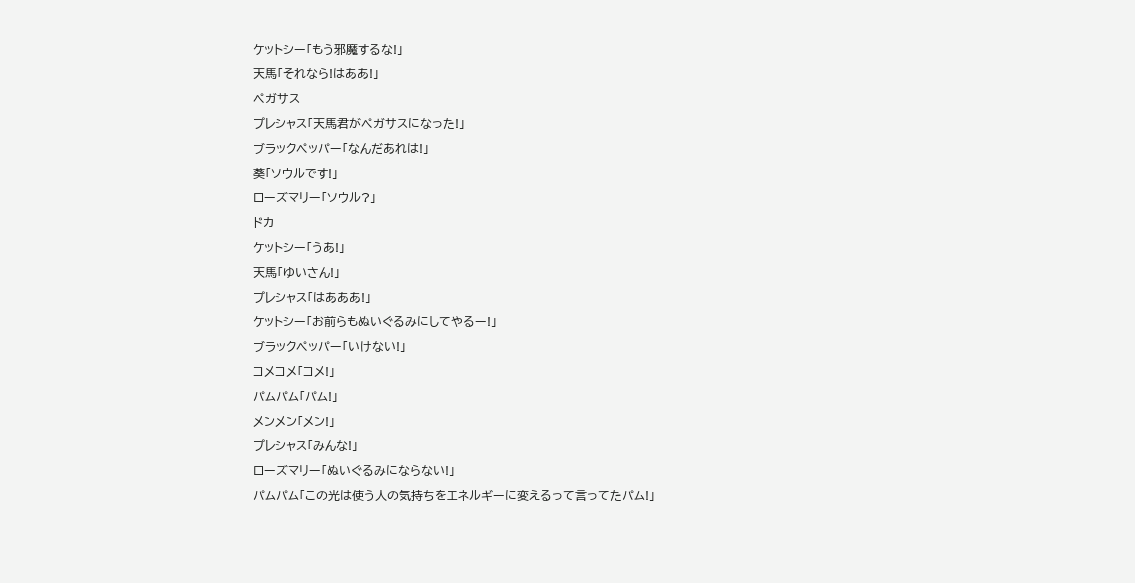ケットシー「もう邪魔するな!」
天馬「それなら!はああ!」
ペガサス
プレシャス「天馬君がペガサスになった!」
ブラックペッパー「なんだあれは!」
葵「ソウルです!」
ローズマリー「ソウル?」
ドカ
ケットシー「うあ!」
天馬「ゆいさん!」
プレシャス「はあああ!」
ケットシー「お前らもぬいぐるみにしてやるー!」
ブラックペッパー「いけない!」
コメコメ「コメ!」
パムパム「パム!」
メンメン「メン!」
プレシャス「みんな!」
ローズマリー「ぬいぐるみにならない!」
パムパム「この光は使う人の気持ちをエネルギーに変えるって言ってたパム!」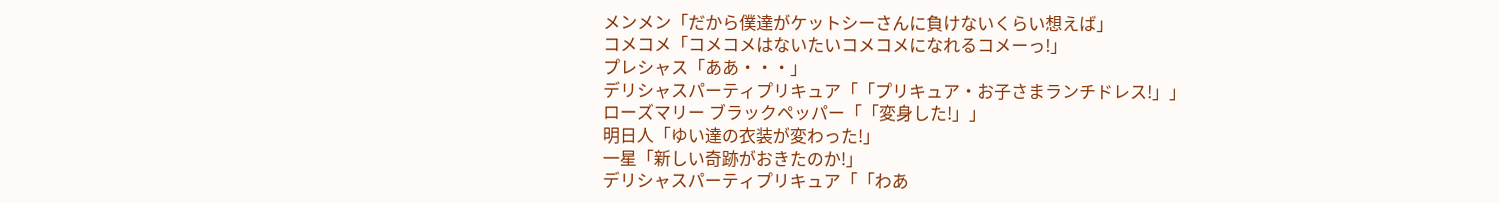メンメン「だから僕達がケットシーさんに負けないくらい想えば」
コメコメ「コメコメはないたいコメコメになれるコメーっ!」
プレシャス「ああ・・・」
デリシャスパーティプリキュア「「プリキュア・お子さまランチドレス!」」
ローズマリー ブラックペッパー「「変身した!」」
明日人「ゆい達の衣装が変わった!」
一星「新しい奇跡がおきたのか!」
デリシャスパーティプリキュア「「わあ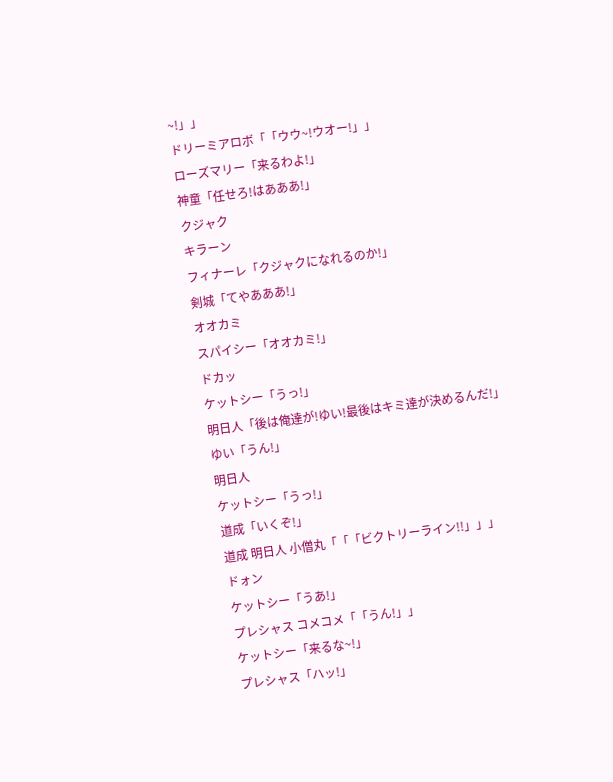~!」」
ドリーミアロボ「「ウウ~!ウオー!」」
ローズマリー「来るわよ!」
神童「任せろ!はあああ!」
クジャク
キラーン
フィナーレ「クジャクになれるのか!」
剣城「てやあああ!」
オオカミ
スパイシー「オオカミ!」
ドカッ
ケットシー「うっ!」
明日人「後は俺達が!ゆい!最後はキミ達が決めるんだ!」
ゆい「うん!」
明日人
ケットシー「うっ!」
道成「いくぞ!」
道成 明日人 小僧丸「「「ビクトリーライン!!」」」
ドォン
ケットシー「うあ!」
プレシャス コメコメ「「うん!」」
ケットシー「来るな~!」
プレシャス「ハッ!」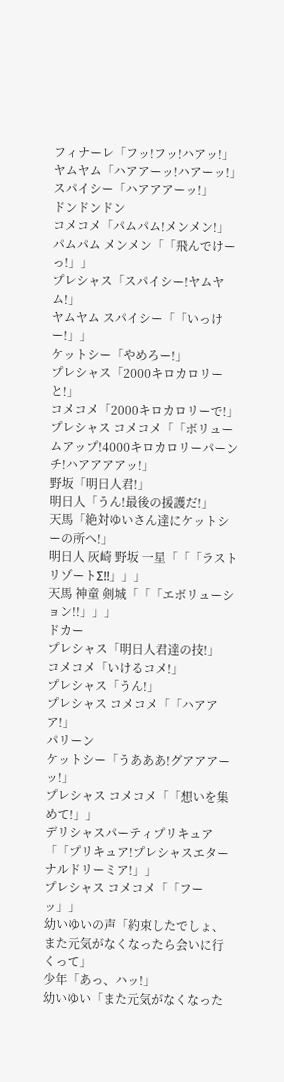フィナーレ「フッ!フッ!ハアッ!」
ヤムヤム「ハアアーッ!ハアーッ!」
スパイシー「ハアアアーッ!」
ドンドンドン
コメコメ「パムパム!メンメン!」
パムパム メンメン「「飛んでけーっ!」」
プレシャス「スパイシー!ヤムヤム!」
ヤムヤム スパイシー「「いっけー!」」
ケットシー「やめろー!」
プレシャス「2000キロカロリーと!」
コメコメ「2000キロカロリーで!」
プレシャス コメコメ「「ボリュームアップ!4000キロカロリーパーンチ!ハアアアアッ!」
野坂「明日人君!」
明日人「うん!最後の援護だ!」
天馬「絶対ゆいさん達にケットシーの所へ!」
明日人 灰崎 野坂 一星「「「ラストリゾートΣ!!」」」
天馬 神童 剣城「「「エボリューション!!」」」
ドカー
プレシャス「明日人君達の技!」
コメコメ「いけるコメ!」
プレシャス「うん!」
プレシャス コメコメ「「ハアアア!」
パリーン
ケットシー「うあああ!グアアアーッ!」
プレシャス コメコメ「「想いを集めて!」」
デリシャスパーティプリキュア「「プリキュア!プレシャスエターナルドリーミア!」」
プレシャス コメコメ「「フーッ」」
幼いゆいの声「約束したでしょ、また元気がなくなったら会いに行くって」
少年「あっ、ハッ!」
幼いゆい「また元気がなくなった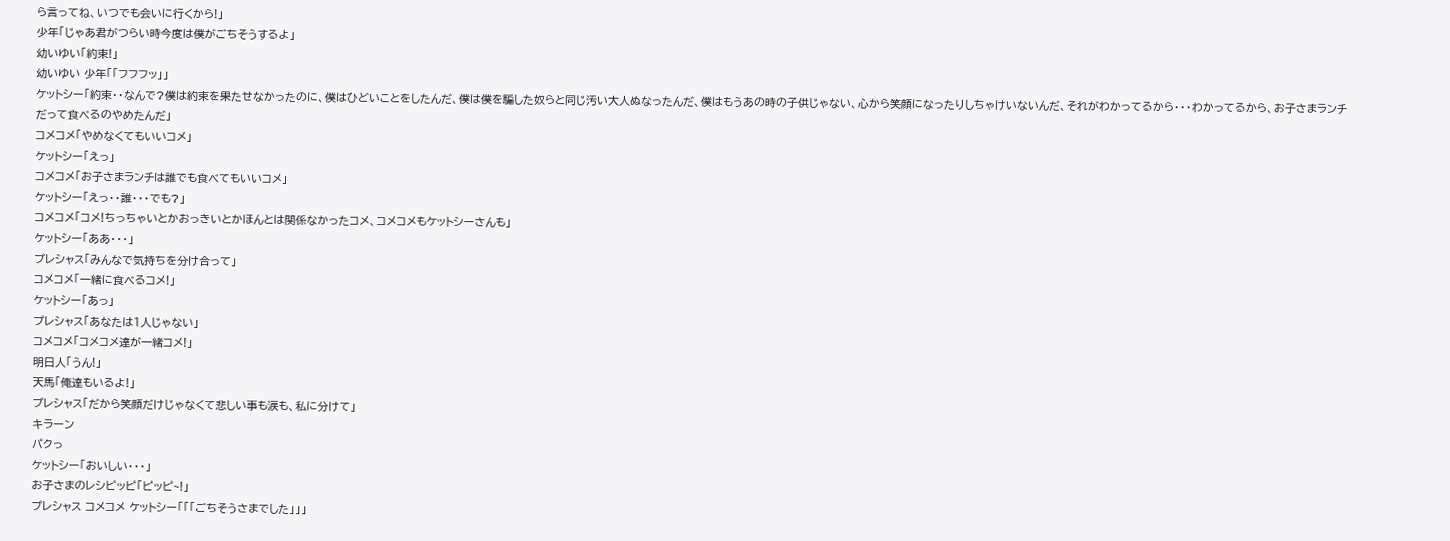ら言ってね、いつでも会いに行くから!」
少年「じゃあ君がつらい時今度は僕がごちそうするよ」
幼いゆい「約束!」
幼いゆい 少年「「フフフッ」」
ケットシー「約束・・なんで?僕は約束を果たせなかったのに、僕はひどいことをしたんだ、僕は僕を騙した奴らと同じ汚い大人ぬなったんだ、僕はもうあの時の子供じゃない、心から笑顔になったりしちゃけいないんだ、それがわかってるから・・・わかってるから、お子さまランチだって食べるのやめたんだ」
コメコメ「やめなくてもいいコメ」
ケットシー「えっ」
コメコメ「お子さまランチは誰でも食べてもいいコメ」
ケットシー「えっ・・誰・・・でも?」
コメコメ「コメ!ちっちゃいとかおっきいとかほんとは関係なかったコメ、コメコメもケットシーさんも」
ケットシー「ああ・・・」
プレシャス「みんなで気持ちを分け合って」
コメコメ「一緒に食べるコメ!」
ケットシー「あっ」
プレシャス「あなたは1人じゃない」
コメコメ「コメコメ達が一緒コメ!」
明日人「うん!」
天馬「俺達もいるよ!」
プレシャス「だから笑顔だけじゃなくて悲しい事も涙も、私に分けて」
キラーン
パクっ
ケットシー「おいしい・・・」
お子さまのレシピッピ「ピッピ~!」
プレシャス コメコメ ケットシー「「「ごちそうさまでした」」」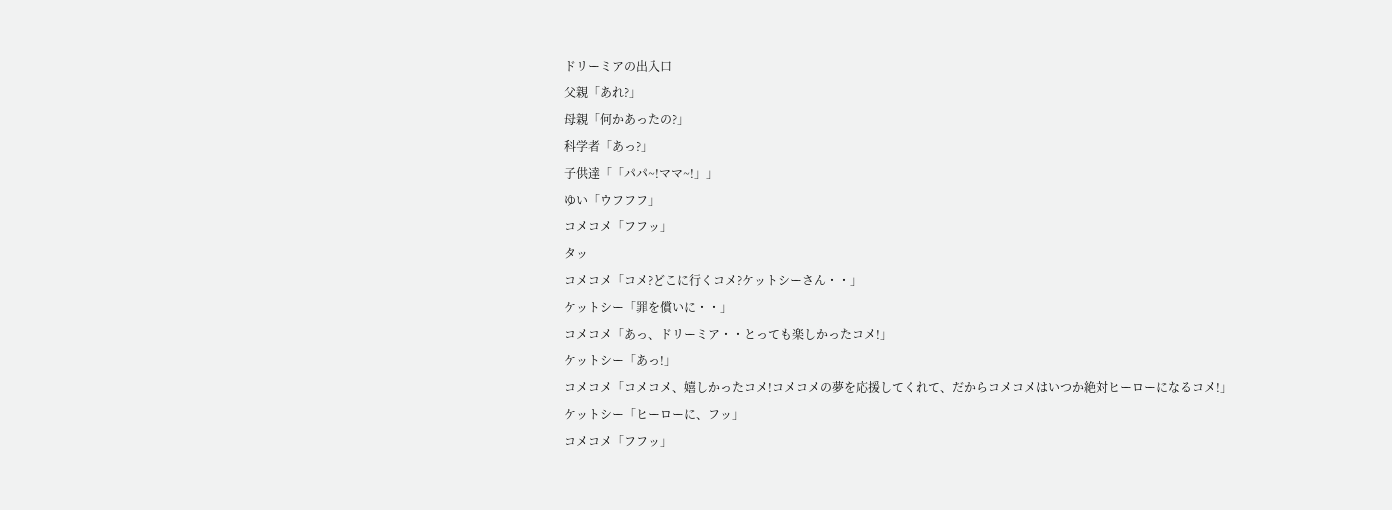ドリーミアの出入口
父親「あれ?」
母親「何かあったの?」
科学者「あっ?」
子供達「「パパ~!ママ~!」」
ゆい「ウフフフ」
コメコメ「フフッ」
タッ
コメコメ「コメ?どこに行くコメ?ケットシーさん・・」
ケットシー「罪を償いに・・」
コメコメ「あっ、ドリーミア・・とっても楽しかったコメ!」
ケットシー「あっ!」
コメコメ「コメコメ、嬉しかったコメ!コメコメの夢を応援してくれて、だからコメコメはいつか絶対ヒーローになるコメ!」
ケットシー「ヒーローに、フッ」
コメコメ「フフッ」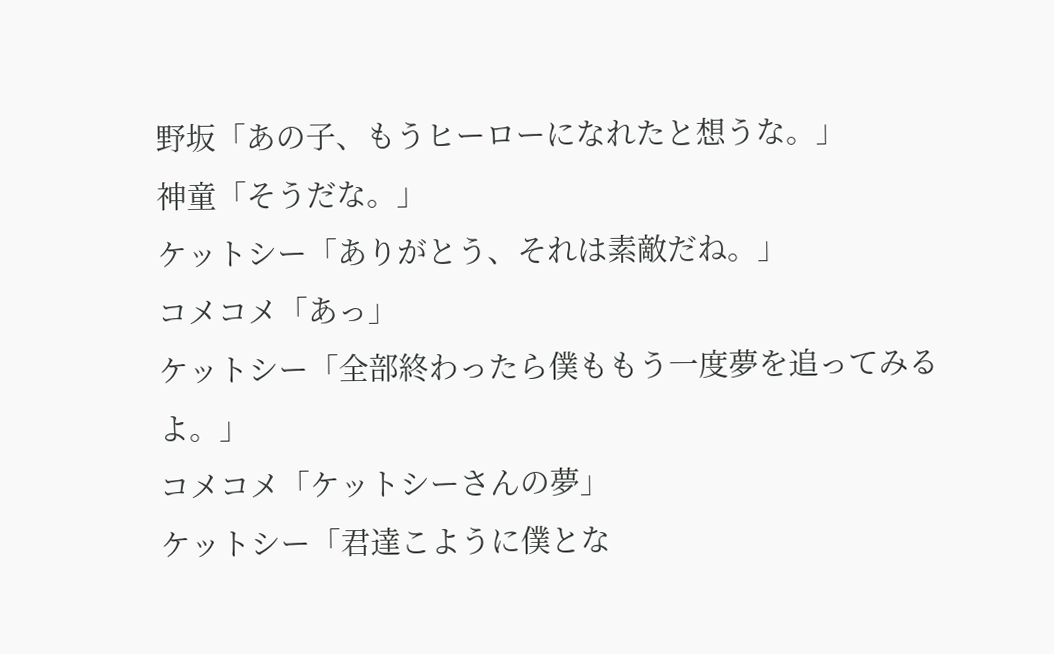野坂「あの子、もうヒーローになれたと想うな。」
神童「そうだな。」
ケットシー「ありがとう、それは素敵だね。」
コメコメ「あっ」
ケットシー「全部終わったら僕ももう一度夢を追ってみるよ。」
コメコメ「ケットシーさんの夢」
ケットシー「君達こように僕とな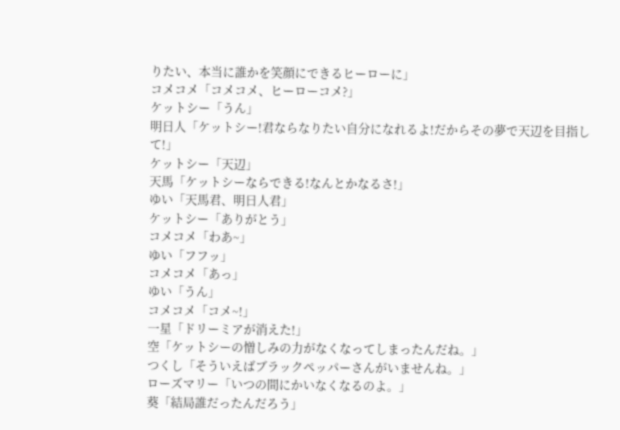りたい、本当に誰かを笑顔にできるヒーローに」
コメコメ「コメコメ、ヒーローコメ?」
ケットシー「うん」
明日人「ケットシー!君ならなりたい自分になれるよ!だからその夢で天辺を目指して!」
ケットシー「天辺」
天馬「ケットシーならできる!なんとかなるさ!」
ゆい「天馬君、明日人君」
ケットシー「ありがとう」
コメコメ「わあ~」
ゆい「フフッ」
コメコメ「あっ」
ゆい「うん」
コメコメ「コメ~!」
一星「ドリーミアが消えた!」
空「ケットシーの憎しみの力がなくなってしまったんだね。」
つくし「そういえばブラックペッパーさんがいませんね。」
ローズマリー「いつの間にかいなくなるのよ。」
葵「結局誰だったんだろう」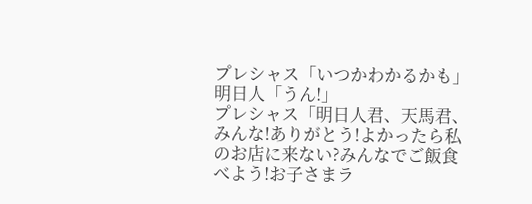プレシャス「いつかわかるかも」
明日人「うん!」
プレシャス「明日人君、天馬君、みんな!ありがとう!よかったら私のお店に来ない?みんなでご飯食べよう!お子さまラ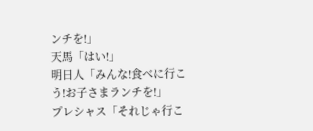ンチを!」
天馬「はい!」
明日人「みんな!食べに行こう!お子さまランチを!」
プレシャス「それじゃ行こ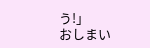う!」
おしまい